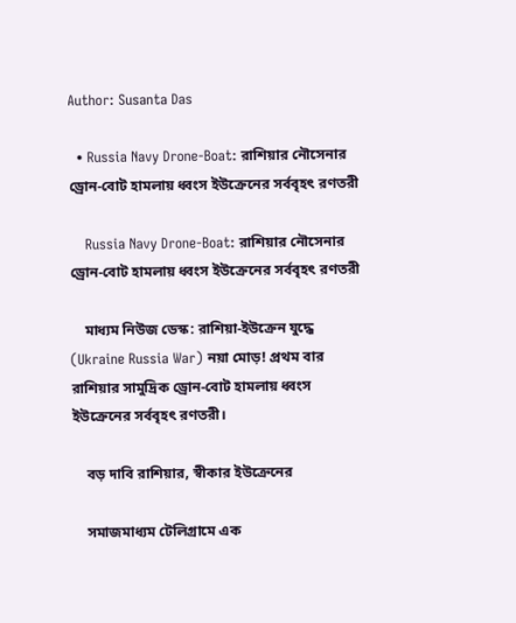Author: Susanta Das

  • Russia Navy Drone-Boat: রাশিয়ার নৌসেনার ড্রোন-বোট হামলায় ধ্বংস ইউক্রেনের সর্ববৃহৎ রণতরী

    Russia Navy Drone-Boat: রাশিয়ার নৌসেনার ড্রোন-বোট হামলায় ধ্বংস ইউক্রেনের সর্ববৃহৎ রণতরী

    মাধ্যম নিউজ ডেস্ক: রাশিয়া-ইউক্রেন যুদ্ধে (Ukraine Russia War) নয়া মোড়! প্রথম বার রাশিয়ার সামুদ্রিক ড্রোন-বোট হামলায় ধ্বংস ইউক্রেনের সর্ববৃহৎ রণতরী।

    বড় দাবি রাশিয়ার, স্বীকার ইউক্রেনের

    সমাজমাধ্যম টেলিগ্রামে এক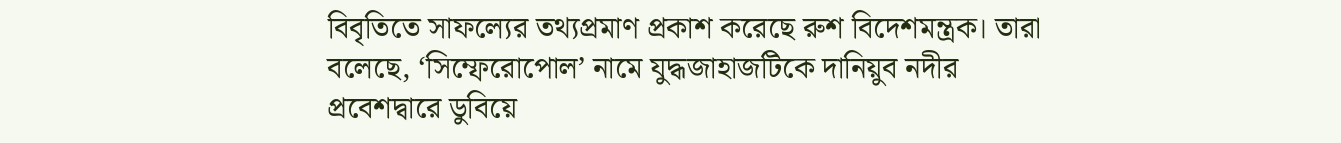বিবৃতিতে সাফল্যের তথ্যপ্রমাণ প্রকাশ করেছে রুশ বিদেশমন্ত্রক। তারা বলেছে, ‘সিম্ফেরোপোল’ নামে যুদ্ধজাহাজটিকে দানিয়ুব নদীর প্রবেশদ্বারে ডুবিয়ে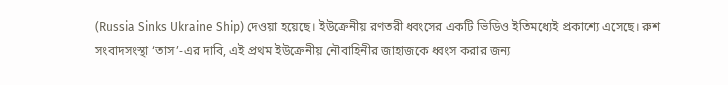(Russia Sinks Ukraine Ship) দেওয়া হয়েছে। ইউক্রেনীয় রণতরী ধ্বংসের একটি ভিডিও ইতিমধ্যেই প্রকাশ্যে এসেছে। রুশ সংবাদসংস্থা ‘তাস’-এর দাবি, এই প্রথম ইউক্রেনীয় নৌবাহিনীর জাহাজকে ধ্বংস করার জন্য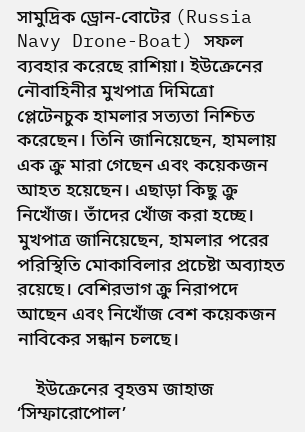সামুদ্রিক ড্রোন-বোটের (Russia Navy Drone-Boat) সফল ব্যবহার করেছে রাশিয়া। ইউক্রেনের নৌবাহিনীর মুখপাত্র দিমিত্রো প্লেটেনচুক হামলার সত্যতা নিশ্চিত করেছেন। তিনি জানিয়েছেন, হামলায় এক ক্রু মারা গেছেন এবং কয়েকজন আহত হয়েছেন। এছাড়া কিছু ক্রু নিখোঁজ। তাঁদের খোঁজ করা হচ্ছে। মুখপাত্র জানিয়েছেন, হামলার পরের পরিস্থিতি মোকাবিলার প্রচেষ্টা অব্যাহত রয়েছে। বেশিরভাগ ক্রু নিরাপদে আছেন এবং নিখোঁজ বেশ কয়েকজন নাবিকের সন্ধান চলছে।

    ইউক্রেনের বৃহত্তম জাহাজ ‘সিম্ফারোপোল’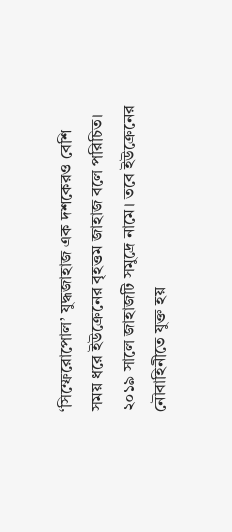‘সিম্ফেরোপোল’ যুদ্ধজাহাজ এক দশকেরও বেশি সময় ধরে ইউক্রেনের বৃহত্তম জাহাজ বলে পরিচিত। ২০১৯ সালে জাহাজটি সমুদ্রে নামে। তবে ইউক্রেনের নৌবাহিনীতে যুক্ত হয়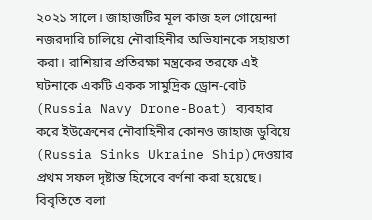২০২১ সালে। জাহাজটির মূল কাজ হল গোয়েন্দা নজরদারি চালিয়ে নৌবাহিনীর অভিযানকে সহায়তা করা। রাশিয়ার প্রতিরক্ষা মন্ত্রকের তরফে এই ঘটনাকে একটি একক সামুদ্রিক ড্রোন-বোট (Russia Navy Drone-Boat) ব্যবহার করে ইউক্রেনের নৌবাহিনীর কোনও জাহাজ ডুবিয়ে (Russia Sinks Ukraine Ship)দেওয়ার প্রথম সফল দৃষ্টান্ত হিসেবে বর্ণনা করা হয়েছে। বিবৃতিতে বলা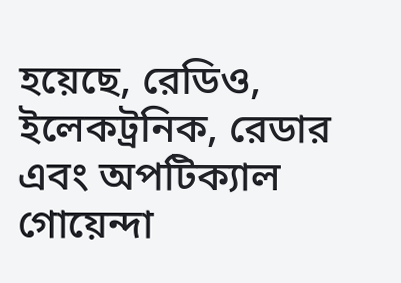হয়েছে, রেডিও, ইলেকট্রনিক, রেডার এবং অপটিক্যাল গোয়েন্দা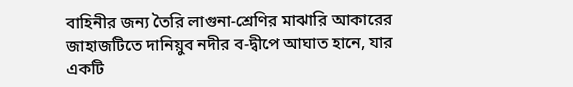বাহিনীর জন্য তৈরি লাগুনা-শ্রেণির মাঝারি আকারের জাহাজটিতে দানিয়ুব নদীর ব-দ্বীপে আঘাত হানে, যার একটি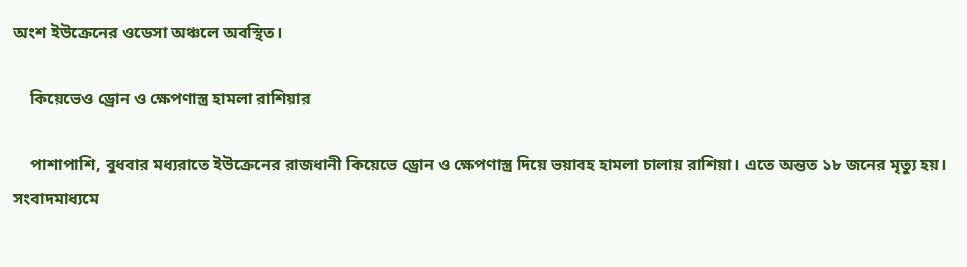অংশ ইউক্রেনের ওডেসা অঞ্চলে অবস্থিত।

    কিয়েভেও ড্রোন ও ক্ষেপণাস্ত্র হামলা রাশিয়ার

    পাশাপাশি, বুধবার মধ্যরাতে ইউক্রেনের রাজধানী কিয়েভে ড্রোন ও ক্ষেপণাস্ত্র দিয়ে ভয়াবহ হামলা চালায় রাশিয়া। এতে অন্তত ১৮ জনের মৃত্যু হয়। সংবাদমাধ্যমে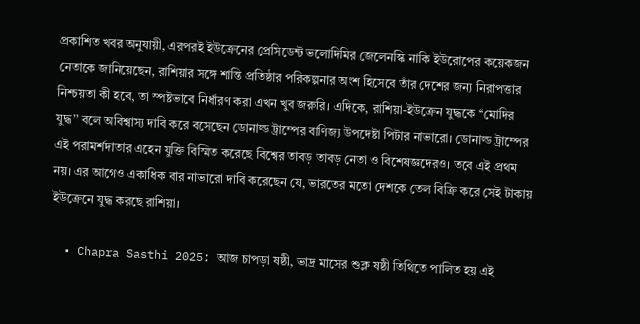প্রকাশিত খবর অনুযায়ী, এরপরই ইউক্রেনের প্রেসিডেন্ট ভলোদিমির জেলেনস্কি নাকি ইউরোপের কয়েকজন নেতাকে জানিয়েছেন, রাশিয়ার সঙ্গে শান্তি প্রতিষ্ঠার পরিকল্পনার অংশ হিসেবে তাঁর দেশের জন্য নিরাপত্তার নিশ্চয়তা কী হবে, তা স্পষ্টভাবে নির্ধারণ করা এখন খুব জরুরি। এদিকে, রাশিয়া-ইউক্রেন যুদ্ধকে ‘‘মোদির যুদ্ধ’’ বলে অবিশ্বাস্য দাবি করে বসেছেন ডোনাল্ড ট্রাম্পের বাণিজ্য উপদেষ্টা পিটার নাভারো। ডোনাল্ড ট্রাম্পের এই পরামর্শদাতার এহেন যুক্তি বিস্মিত করেছে বিশ্বের তাবড় তাবড় নেতা ও বিশেষজ্ঞদেরও। তবে এই প্রথম নয়। এর আগেও একাধিক বার নাভারো দাবি করেছেন যে, ভারতের মতো দেশকে তেল বিক্রি করে সেই টাকায় ইউক্রেনে যুদ্ধ করছে রাশিয়া।

  • Chapra Sasthi 2025: আজ চাপড়া ষষ্ঠী, ভাদ্র মাসের শুক্ল ষষ্ঠী তিথিতে পালিত হয় এই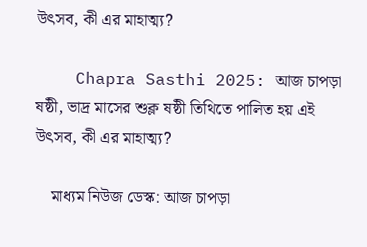উৎসব, কী এর মাহাত্ম্য?

    Chapra Sasthi 2025: আজ চাপড়া ষষ্ঠী, ভাদ্র মাসের শুক্ল ষষ্ঠী তিথিতে পালিত হয় এই উৎসব, কী এর মাহাত্ম্য?

    মাধ্যম নিউজ ডেস্ক: আজ চাপড়া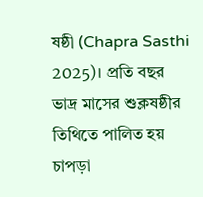ষষ্ঠী (Chapra Sasthi 2025)। প্রতি বছর ভাদ্র মাসের শুক্লষষ্ঠীর তিথিতে পালিত হয় চাপড়া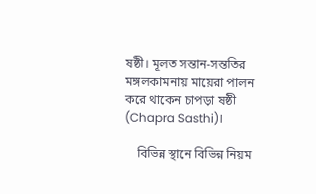ষষ্ঠী। মূলত সন্তান-সন্ততির মঙ্গলকামনায় মায়েরা পালন করে থাকেন চাপড়া ষষ্ঠী (Chapra Sasthi)।

    বিভিন্ন স্থানে বিভিন্ন নিয়ম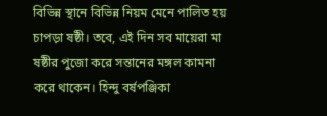বিভিন্ন স্থানে বিভিন্ন নিয়ম মেনে পালিত হয় চাপড়া ষষ্ঠী। তবে, এই দিন সব মায়েরা মা ষষ্ঠীর পুজো করে সন্তানের মঙ্গল কামনা করে থাকেন। হিন্দু বর্ষপঞ্জিকা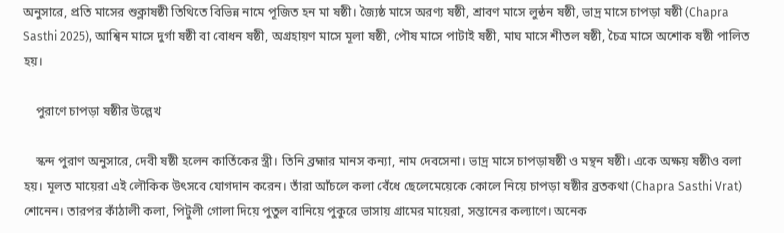অনুসারে, প্রতি মাসের শুক্লাষষ্ঠী তিথিতে বিভিন্ন নামে পূজিত হন মা ষষ্ঠী। জ্যৈষ্ঠ মাসে অরণ্য ষষ্ঠী, শ্রাবণ মাসে লুন্ঠন ষষ্ঠী, ভাদ্র মাসে চাপড়া ষষ্ঠী (Chapra Sasthi 2025), আশ্বিন মাসে দুর্গা ষষ্ঠী বা বোধন ষষ্ঠী, অগ্রহায়ণ মাসে মূলা ষষ্ঠী, পৌষ মাসে পাটাই ষষ্ঠী, মাঘ মাসে শীতল ষষ্ঠী, চৈত্র মাসে অশোক ষষ্ঠী পালিত হয়।

    পুরাণে চাপড়া ষষ্ঠীর উল্লেখ

    স্কন্দ পুরাণ অনুসারে, দেবী ষষ্ঠী হলেন কার্তিকের স্ত্রী। তিনি ব্রহ্মার মানস কন্যা, নাম দেবসেনা। ভাদ্র মাসে চাপড়াষষ্ঠী ও মন্থন ষষ্ঠী। একে অক্ষয় ষষ্ঠীও বলা হয়। মূলত মায়েরা এই লৌকিক উৎসবে যোগদান করেন। তাঁরা আঁচলে কলা বেঁধে ছেলেমেয়েকে কোলে নিয়ে চাপড়া ষষ্ঠীর ব্রতকথা (Chapra Sasthi Vrat) শোনেন। তারপর কাঁঠালী কলা, পিটুলী গোলা দিয়ে পুতুল বানিয়ে পুকুরে ভাসায় গ্রামের মায়েরা, সন্তানের কল্যাণে। অনেক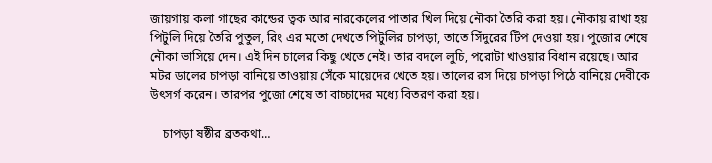জায়গায় কলা গাছের কান্ডের ত্বক আর নারকেলের পাতার খিল দিয়ে নৌকা তৈরি করা হয়। নৌকায় রাখা হয় পিটুলি দিয়ে তৈরি পুতুল, রিং এর মতো দেখতে পিটুলির চাপড়া, তাতে সিঁদুরের টিপ দেওয়া হয়। পুজোর শেষে নৌকা ভাসিয়ে দেন। এই দিন চালের কিছু খেতে নেই। তার বদলে লুচি, পরোটা খাওয়ার বিধান রয়েছে। আর মটর ডালের চাপড়া বানিয়ে তাওয়ায় সেঁকে মায়েদের খেতে হয়। তালের রস দিয়ে চাপড়া পিঠে বানিয়ে দেবীকে উৎসর্গ করেন। তারপর পুজো শেষে তা বাচ্চাদের মধ্যে বিতরণ করা হয়।

    চাপড়া ষষ্ঠীর ব্রতকথা…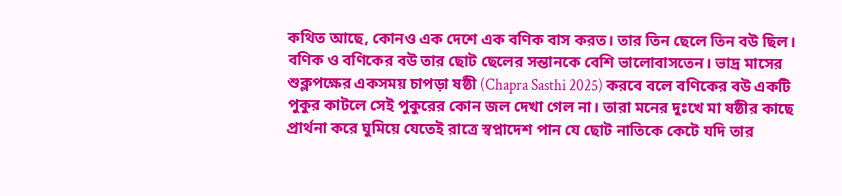কথিত আছে, কোনও এক দেশে এক বণিক বাস করত। তার তিন ছেলে তিন বউ ছিল। বণিক ও বণিকের বউ তার ছোট ছেলের সন্তানকে বেশি ভালোবাসতেন। ভাদ্র মাসের শুক্লপক্ষের একসময় চাপড়া ষষ্ঠী (Chapra Sasthi 2025) করবে বলে বণিকের বউ একটি পুকুর কাটলে সেই পুকুরের কোন জল দেখা গেল না। তারা মনের দুঃখে মা ষষ্ঠীর কাছে প্রার্থনা করে ঘুমিয়ে যেতেই রাত্রে স্বপ্নাদেশ পান যে ছোট নাতিকে কেটে যদি তার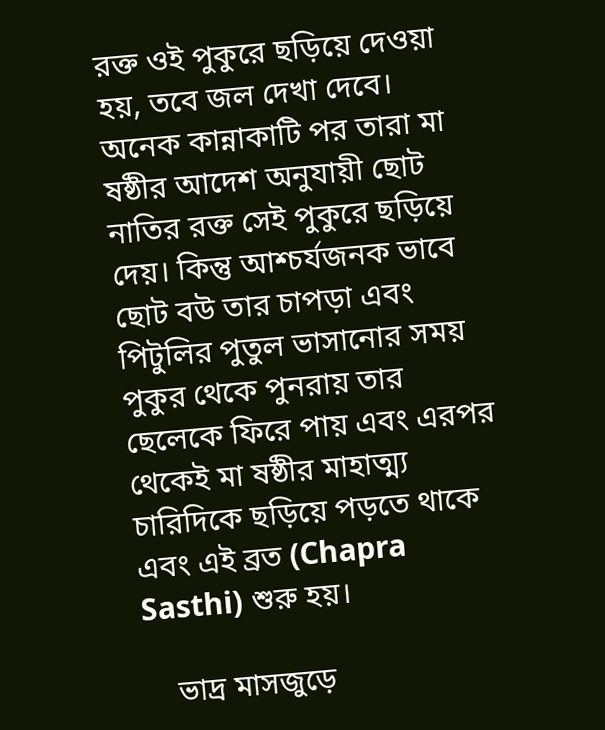রক্ত ওই পুকুরে ছড়িয়ে দেওয়া হয়, তবে জল দেখা দেবে। অনেক কান্নাকাটি পর তারা মা ষষ্ঠীর আদেশ অনুযায়ী ছোট নাতির রক্ত সেই পুকুরে ছড়িয়ে দেয়। কিন্তু আশ্চর্যজনক ভাবে ছোট বউ তার চাপড়া এবং পিটুলির পুতুল ভাসানোর সময় পুকুর থেকে পুনরায় তার ছেলেকে ফিরে পায় এবং এরপর থেকেই মা ষষ্ঠীর মাহাত্ম্য চারিদিকে ছড়িয়ে পড়তে থাকে এবং এই ব্রত (Chapra Sasthi) শুরু হয়।

    ভাদ্র মাসজুড়ে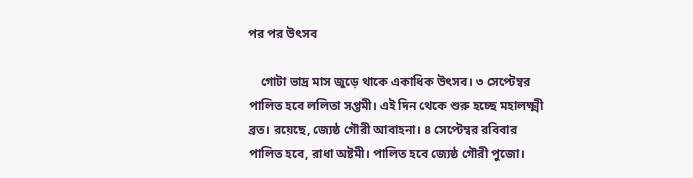পর পর উৎসব

    গোটা ভাদ্র মাস জুড়ে থাকে একাধিক উৎসব। ৩ সেপ্টেম্বর পালিত হবে ললিতা সপ্তমী। এই দিন থেকে শুরু হচ্ছে মহালক্ষ্মী ব্রত। রয়েছে, জ্যেষ্ঠ গৌরী আবাহনা। ৪ সেপ্টেম্বর রবিবার পালিত হবে, রাধা অষ্টমী। পালিত হবে জ্যেষ্ঠ গৌরী পুজো।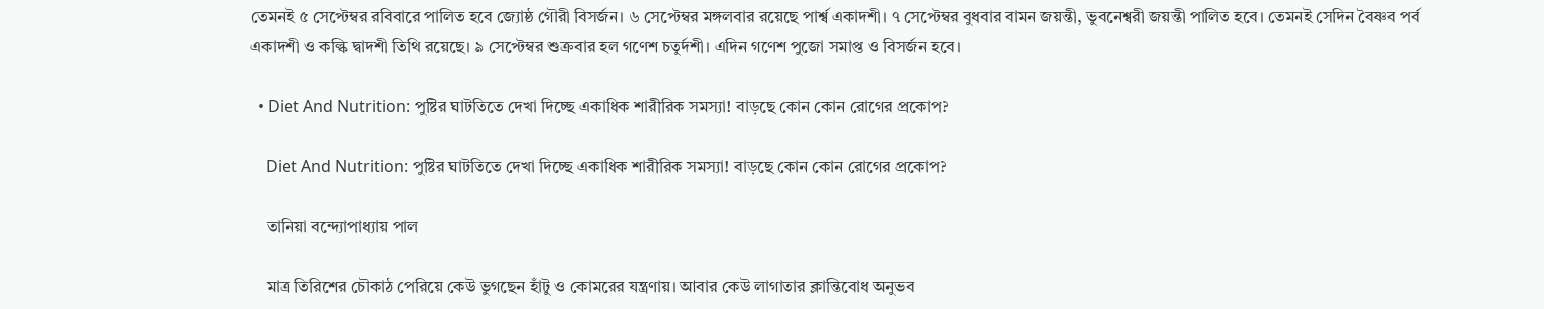তেমনই ৫ সেপ্টেম্বর রবিবারে পালিত হবে জ্যোষ্ঠ গৌরী বিসর্জন। ৬ সেপ্টেম্বর মঙ্গলবার রয়েছে পার্শ্ব একাদশী। ৭ সেপ্টেম্বর বুধবার বামন জয়ন্তী, ভুবনেশ্বরী জয়ন্তী পালিত হবে। তেমনই সেদিন বৈষ্ণব পর্ব একাদশী ও কল্কি দ্বাদশী তিথি রয়েছে। ৯ সেপ্টেম্বর শুক্রবার হল গণেশ চতুর্দশী। এদিন গণেশ পুজো সমাপ্ত ও বিসর্জন হবে।

  • Diet And Nutrition: পুষ্টির ঘাটতিতে দেখা দিচ্ছে একাধিক শারীরিক সমস্যা! বাড়ছে কোন কোন রোগের প্রকোপ?

    Diet And Nutrition: পুষ্টির ঘাটতিতে দেখা দিচ্ছে একাধিক শারীরিক সমস্যা! বাড়ছে কোন কোন রোগের প্রকোপ?

    তানিয়া বন্দ্যোপাধ্যায় পাল

    মাত্র তিরিশের চৌকাঠ পেরিয়ে কেউ ভুগছেন হাঁটু ও কোমরের যন্ত্রণায়। আবার কেউ লাগাতার ক্লান্তিবোধ অনুভব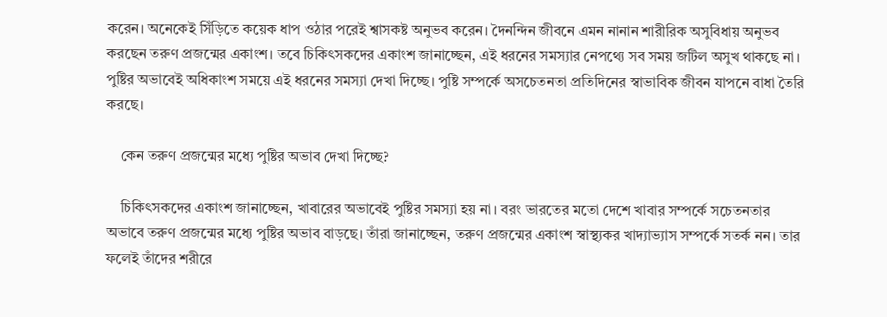করেন। অনেকেই সিঁড়িতে কয়েক ধাপ ওঠার পরেই শ্বাসকষ্ট অনুভব করেন। দৈনন্দিন জীবনে এমন নানান শারীরিক অসুবিধায় অনুভব করছেন তরুণ প্রজন্মের একাংশ। তবে চিকিৎসকদের একাংশ জানাচ্ছেন, এই ধরনের সমস্যার নেপথ্যে সব সময় জটিল অসুখ থাকছে না। পুষ্টির অভাবেই অধিকাংশ সময়ে এই ধরনের সমস্যা দেখা দিচ্ছে। পুষ্টি সম্পর্কে অসচেতনতা প্রতিদিনের স্বাভাবিক জীবন যাপনে বাধা তৈরি করছে‌।

    কেন তরুণ প্রজন্মের মধ্যে পুষ্টির অভাব দেখা দিচ্ছে?

    চিকিৎসকদের একাংশ জানাচ্ছেন, খাবারের অভাবেই পুষ্টির সমস্যা হয় না। বরং ভারতের মতো দেশে খাবার সম্পর্কে সচেতনতার অভাবে তরুণ প্রজন্মের মধ্যে পুষ্টির অভাব বাড়ছে। তাঁরা জানাচ্ছেন, তরুণ প্রজন্মের একাংশ স্বাস্থ্যকর খাদ্যাভ্যাস সম্পর্কে সতর্ক নন।‌ তার ফলেই তাঁদের শরীরে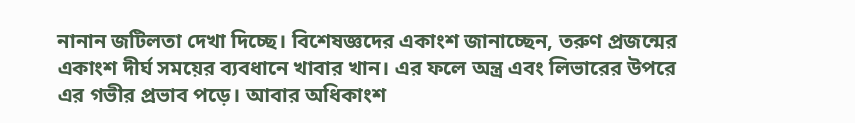নানান জটিলতা দেখা দিচ্ছে। বিশেষজ্ঞদের একাংশ জানাচ্ছেন, তরুণ প্রজন্মের একাংশ দীর্ঘ সময়ের ব্যবধানে খাবার খান। এর ফলে অন্ত্র এবং লিভারের উপরে এর গভীর প্রভাব পড়ে‌। আবার অধিকাংশ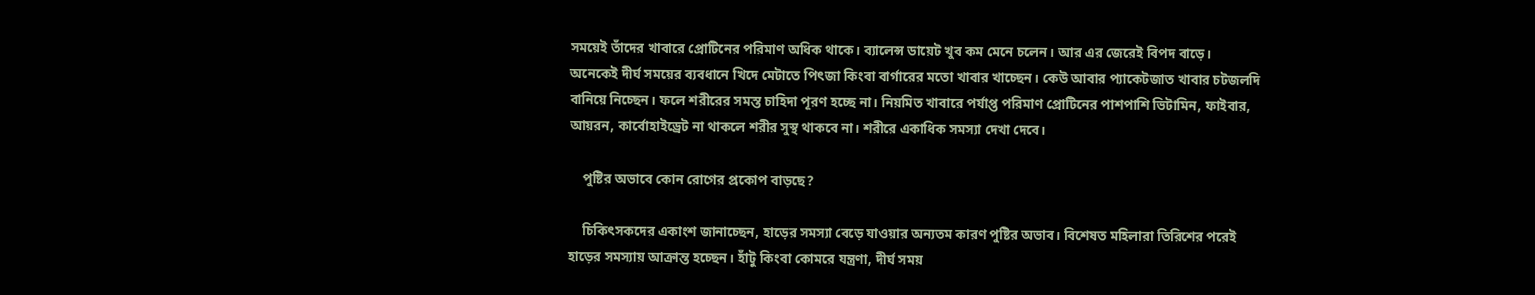সময়েই তাঁদের খাবারে প্রোটিনের পরিমাণ অধিক থাকে। ব্যালেন্স ডায়েট খুব কম মেনে চলেন। আর এর জেরেই বিপদ বাড়ে। অনেকেই দীর্ঘ সময়ের ব্যবধানে খিদে মেটাতে পিৎজা কিংবা বার্গারের মতো খাবার খাচ্ছেন। কেউ আবার প্যাকেটজাত খাবার চটজলদি বানিয়ে নিচ্ছেন। ফলে শরীরের সমস্ত চাহিদা পূরণ হচ্ছে না। নিয়মিত খাবারে পর্যাপ্ত পরিমাণ প্রোটিনের পাশপাশি ভিটামিন, ফাইবার, আয়রন, কার্বোহাইড্রেট না থাকলে শরীর সুস্থ থাকবে না। শরীরে একাধিক সমস্যা দেখা দেবে।

    পুষ্টির অভাবে কোন রোগের প্রকোপ বাড়ছে?

    চিকিৎসকদের একাংশ জানাচ্ছেন, হাড়ের সমস্যা বেড়ে যাওয়ার অন্যতম কারণ পুষ্টির অভাব। বিশেষত মহিলারা তিরিশের পরেই হাড়ের সমস্যায় আক্রান্ত হচ্ছেন। হাঁটু কিংবা কোমরে যন্ত্রণা, দীর্ঘ সময়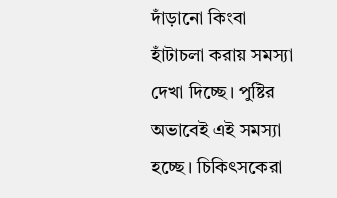দাঁড়ানো কিংবা হাঁটাচলা করায় সমস্যা দেখা দিচ্ছে। পুষ্টির অভাবেই এই সমস্যা হচ্ছে। চিকিৎসকেরা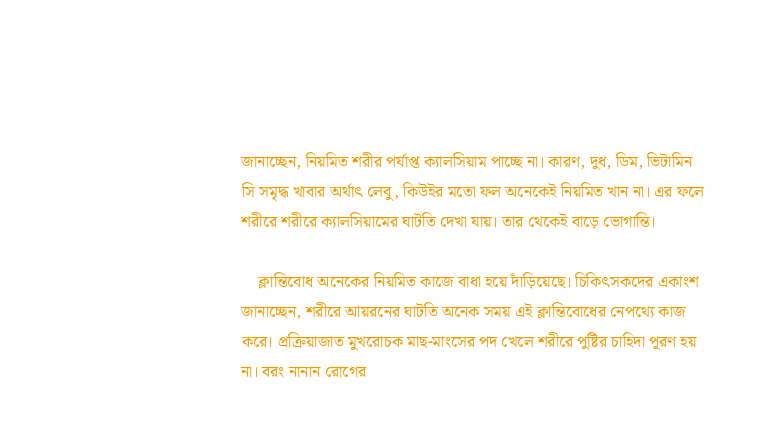জানাচ্ছেন, নিয়মিত শরীর পর্যাপ্ত ক্যালসিয়াম পাচ্ছে না। কারণ, দুধ, ডিম, ভিটামিন সি সমৃদ্ধ খাবার অর্থাৎ লেবু, কিউইর মতো ফল অনেকেই নিয়মিত খান না। এর ফলে শরীরে শরীরে ক্যালসিয়ামের ঘাটতি দেখা যায়। তার থেকেই বাড়ে ভোগান্তি।

    ক্লান্তিবোধ অনেকের নিয়মিত কাজে বাধা হয়ে দাঁড়িয়েছে। চিকিৎসকদের একাংশ জানাচ্ছেন, শরীরে আয়রনের ঘাটতি অনেক সময় এই ক্লান্তিবোধের নেপথ্যে কাজ করে। প্রক্রিয়াজাত মুখরোচক মাছ-মাংসের পদ খেলে শরীরে পুষ্টির চাহিদা পূরণ হয় না। বরং নানান রোগের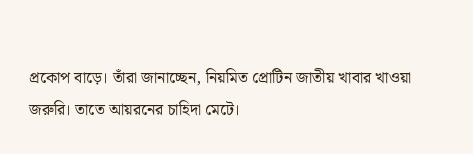প্রকোপ বাড়ে। তাঁরা জানাচ্ছেন, নিয়মিত প্রোটিন জাতীয় খাবার খাওয়া জরুরি। তাতে আয়রনের চাহিদা মেটে।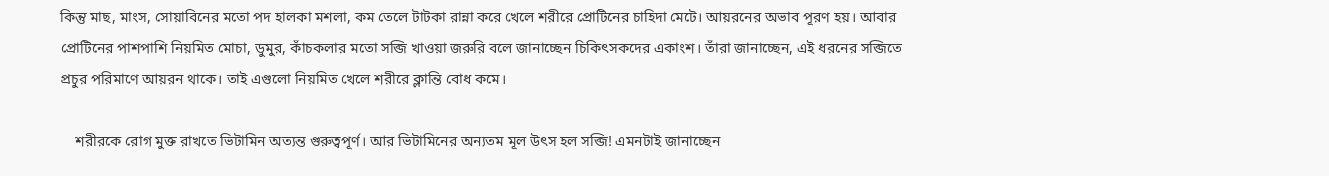কিন্তু মাছ, মাংস, সোয়াবিনের মতো পদ হালকা মশলা, কম তেলে টাটকা রান্না করে খেলে শরীরে প্রোটিনের চাহিদা মেটে। আয়রনের অভাব পূরণ হয়। আবার প্রোটিনের পাশপাশি নিয়মিত মোচা, ডুমুর, কাঁচকলার মতো সব্জি খাওয়া জরুরি বলে জানাচ্ছেন চিকিৎসকদের একাংশ। তাঁরা জানাচ্ছেন, এই ধরনের সব্জিতে প্রচুর পরিমাণে আয়রন থাকে‌। তাই এগুলো নিয়মিত খেলে শরীরে ক্লান্তি বোধ কমে।

    শরীরকে রোগ মুক্ত রাখতে ভিটামিন অত্যন্ত গুরুত্বপূর্ণ। আর ভিটামিনের অন্যতম মূল উৎস হল সব্জি! এমনটাই জানাচ্ছেন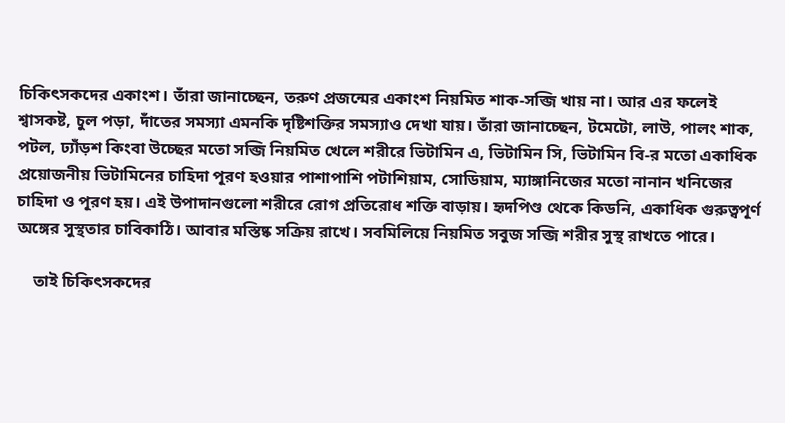চিকিৎসকদের একাংশ। তাঁরা জানাচ্ছেন, তরুণ প্রজন্মের একাংশ নিয়মিত শাক-সব্জি খায় না। আর এর ফলেই শ্বাসকষ্ট, চুল পড়া, দাঁতের সমস্যা এমনকি দৃষ্টিশক্তির সমস্যাও দেখা যায়। তাঁরা জানাচ্ছেন, টমেটো, লাউ, পালং শাক, পটল, ঢ্যাঁড়শ কিংবা উচ্ছের‌ মতো‌ সব্জি নিয়মিত খেলে শরীরে ভিটামিন এ, ভিটামিন সি, ভিটামিন বি-র মতো একাধিক প্রয়োজনীয় ভিটামিনের চাহিদা পূরণ হওয়ার পাশাপাশি পটাশিয়াম, সোডিয়াম, ম্যাঙ্গানিজের মতো নানান খনিজের চাহিদা ও পূরণ হয়। এই উপাদানগুলো শরীরে রোগ প্রতিরোধ শক্তি বাড়ায়। হৃদপিণ্ড থেকে কিডনি, একাধিক গুরুত্বপূর্ণ অঙ্গের সুস্থতার চাবিকাঠি। আবার মস্তিষ্ক সক্রিয় রাখে। সবমিলিয়ে নিয়মিত সবুজ সব্জি শরীর সুস্থ রাখতে পারে।

    তাই চিকিৎসকদের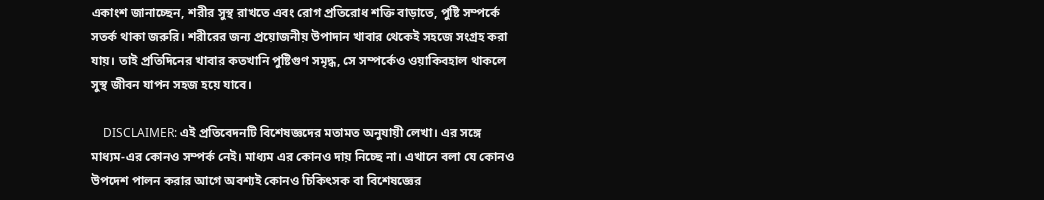একাংশ জানাচ্ছেন, শরীর সুস্থ রাখতে এবং রোগ প্রতিরোধ শক্তি বাড়াতে, পুষ্টি সম্পর্কে সতর্ক থাকা জরুরি। শরীরের জন্য প্রয়োজনীয় উপাদান খাবার থেকেই সহজে সংগ্রহ করা যায়। তাই প্রতিদিনের খাবার কতখানি পুষ্টিগুণ সমৃদ্ধ, সে সম্পর্কেও ওয়াকিবহাল থাকলে সুস্থ জীবন যাপন সহজ হয়ে যাবে।

    DISCLAIMER: এই প্রতিবেদনটি বিশেষজ্ঞদের মতামত অনুযায়ী লেখা। এর সঙ্গে মাধ্যম-এর কোনও সম্পর্ক নেই। মাধ্যম এর কোনও দায় নিচ্ছে না। এখানে বলা যে কোনও উপদেশ পালন করার আগে অবশ্যই কোনও চিকিৎসক বা বিশেষজ্ঞের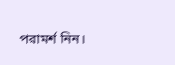পরামর্শ নিন।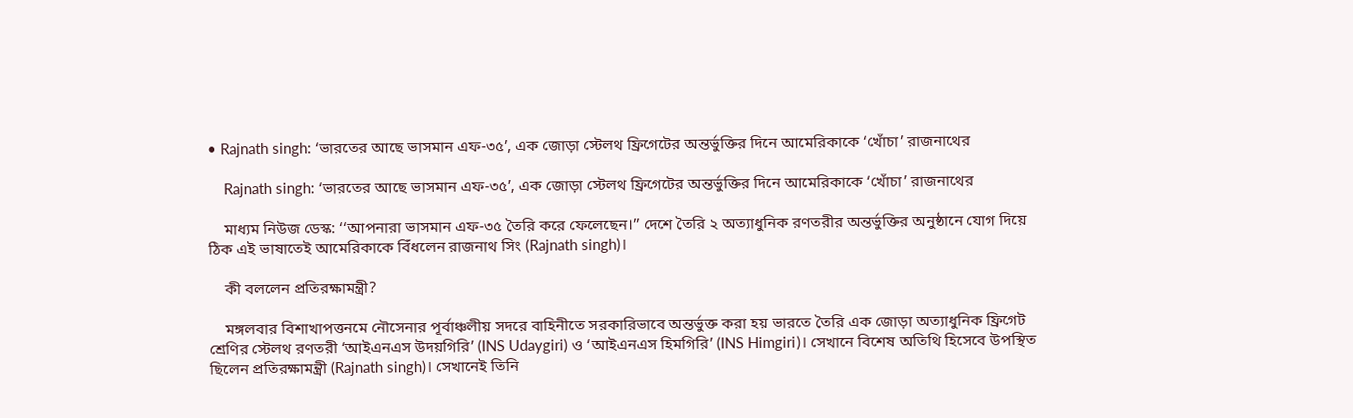• Rajnath singh: ‘ভারতের আছে ভাসমান এফ-৩৫’, এক জোড়া স্টেলথ ফ্রিগেটের অন্তর্ভুক্তির দিনে আমেরিকাকে ‘খোঁচা’ রাজনাথের

    Rajnath singh: ‘ভারতের আছে ভাসমান এফ-৩৫’, এক জোড়া স্টেলথ ফ্রিগেটের অন্তর্ভুক্তির দিনে আমেরিকাকে ‘খোঁচা’ রাজনাথের

    মাধ্যম নিউজ ডেস্ক: ‘‘আপনারা ভাসমান এফ-৩৫ তৈরি করে ফেলেছেন।’’ দেশে তৈরি ২ অত্যাধুনিক রণতরীর অন্তর্ভুক্তির অনুষ্ঠানে যোগ দিয়ে ঠিক এই ভাষাতেই আমেরিকাকে বিঁধলেন রাজনাথ সিং (Rajnath singh)।

    কী বললেন প্রতিরক্ষামন্ত্রী?

    মঙ্গলবার বিশাখাপত্তনমে নৌসেনার পূর্বাঞ্চলীয় সদরে বাহিনীতে সরকারিভাবে অন্তর্ভুক্ত করা হয় ভারতে তৈরি এক জোড়া অত্যাধুনিক ফ্রিগেট শ্রেণির স্টেলথ রণতরী ‘আইএনএস উদয়গিরি’ (INS Udaygiri) ও ‘আইএনএস হিমগিরি’ (INS Himgiri)। সেখানে বিশেষ অতিথি হিসেবে উপস্থিত ছিলেন প্রতিরক্ষামন্ত্রী (Rajnath singh)। সেখানেই তিনি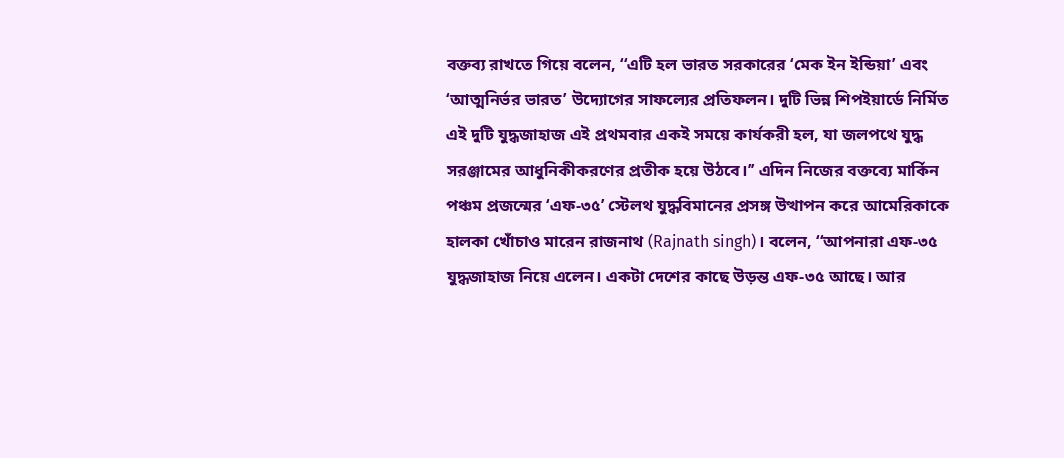বক্তব্য রাখতে গিয়ে বলেন, ‘‘এটি হল ভারত সরকারের ‘মেক ইন ইন্ডিয়া’ এবং ‘আত্মনির্ভর ভারত’ উদ্যোগের সাফল্যের প্রতিফলন। দুটি ভিন্ন শিপইয়ার্ডে নির্মিত এই দুটি যুদ্ধজাহাজ এই প্রথমবার একই সময়ে কার্যকরী হল, যা জলপথে যুদ্ধ সরঞ্জামের আধুনিকীকরণের প্রতীক হয়ে উঠবে।’’ এদিন নিজের বক্তব্যে মার্কিন পঞ্চম প্রজন্মের ‘এফ-৩৫’ স্টেলথ যুদ্ধবিমানের প্রসঙ্গ উত্থাপন করে আমেরিকাকে হালকা খোঁচাও মারেন রাজনাথ (Rajnath singh)। বলেন, ‘‘আপনারা এফ-৩৫ যুদ্ধজাহাজ নিয়ে এলেন। একটা দেশের কাছে উড়ন্ত এফ-৩৫ আছে। আর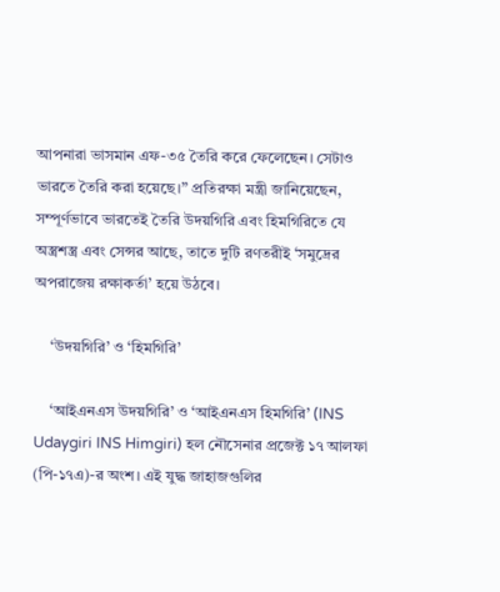আপনারা ভাসমান এফ-৩৫ তৈরি করে ফেলেছেন। সেটাও ভারতে তৈরি করা হয়েছে।’’ প্রতিরক্ষা মন্ত্রী জানিয়েছেন, সম্পূর্ণভাবে ভারতেই তৈরি উদয়গিরি এবং হিমগিরিতে যে অস্ত্রশস্ত্র এবং সেন্সর আছে, তাতে দুটি রণতরীই ‘সমুদ্রের অপরাজেয় রক্ষাকর্তা’ হয়ে উঠবে।

    ‘উদয়গিরি’ ও ‘হিমগিরি’

    ‘আইএনএস উদয়গিরি’ ও ‘আইএনএস হিমগিরি’ (INS Udaygiri INS Himgiri) হল নৌসেনার প্রজেক্ট ১৭ আলফা (পি-১৭এ)-র অংশ। এই যুদ্ধ জাহাজগুলির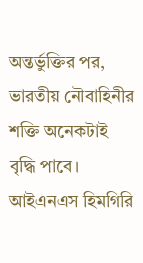অন্তর্ভুক্তির পর, ভারতীয় নৌবাহিনীর শক্তি অনেকটাই বৃদ্ধি পাবে। আইএনএস হিমগিরি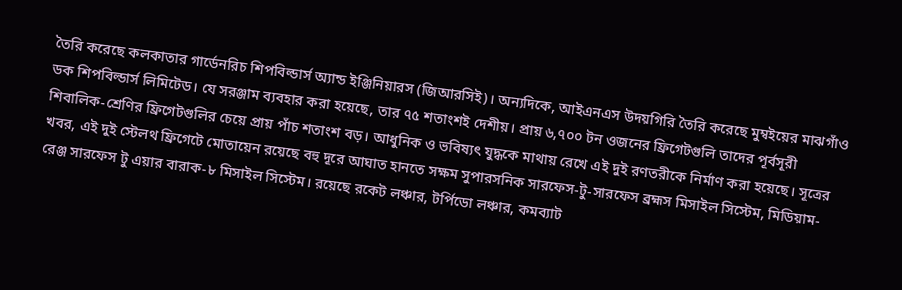তৈরি করেছে কলকাতার গার্ডেনরিচ শিপবিল্ডার্স অ্যান্ড ইঞ্জিনিয়ারস (জিআরসিই)। অন্যদিকে, আইএনএস উদয়গিরি তৈরি করেছে মুম্বইয়ের মাঝগাঁও ডক শিপবিল্ডার্স লিমিটেড। যে সরঞ্জাম ব্যবহার করা হয়েছে, তার ৭৫ শতাংশই দেশীয়। প্রায় ৬,৭০০ টন ওজনের ফ্রিগেটগুলি তাদের পূর্বসূরী শিবালিক-শ্রেণির ফ্রিগেটগুলির চেয়ে প্রায় পাঁচ শতাংশ বড়। আধুনিক ও ভবিষ্যৎ যুদ্ধকে মাথায় রেখে এই দুই রণতরীকে নির্মাণ করা হয়েছে। সূত্রের খবর, এই দুই স্টেলথ ফ্রিগেটে মোতায়েন রয়েছে বহু দূরে আঘাত হানতে সক্ষম সুপারসনিক সারফেস-টু-সারফেস ব্রহ্মস মিসাইল সিস্টেম, মিডিয়াম-রেঞ্জ সারফেস টু এয়ার বারাক-৮ মিসাইল সিস্টেম। রয়েছে রকেট লঞ্চার, টর্পিডো লঞ্চার, কমব্যাট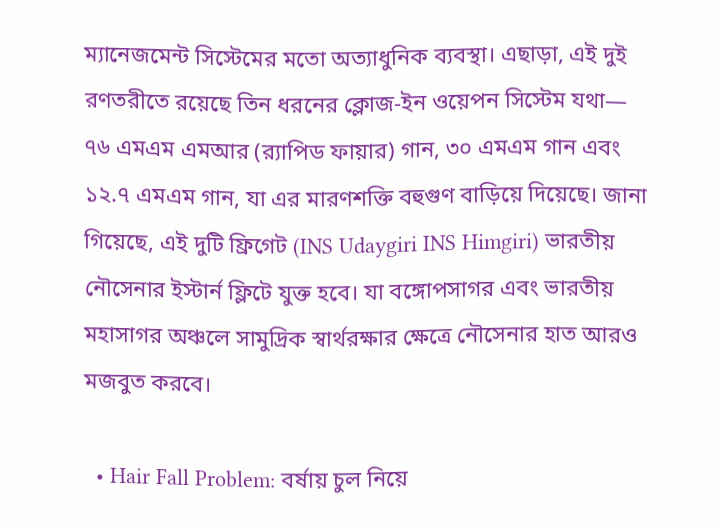ম্যানেজমেন্ট সিস্টেমের মতো অত্যাধুনিক ব্যবস্থা। এছাড়া, এই দুই রণতরীতে রয়েছে তিন ধরনের ক্লোজ-ইন ওয়েপন সিস্টেম যথা— ৭৬ এমএম এমআর (র‌্যাপিড ফায়ার) গান, ৩০ এমএম গান এবং ১২.৭ এমএম গান, যা এর মারণশক্তি বহুগুণ বাড়িয়ে দিয়েছে। জানা গিয়েছে, এই দুটি ফ্রিগেট (INS Udaygiri INS Himgiri) ভারতীয় নৌসেনার ইস্টার্ন ফ্লিটে যুক্ত হবে। যা বঙ্গোপসাগর এবং ভারতীয় মহাসাগর অঞ্চলে সামুদ্রিক স্বার্থরক্ষার ক্ষেত্রে নৌসেনার হাত আরও মজবুত করবে।

  • Hair Fall Problem: বর্ষায় চুল নিয়ে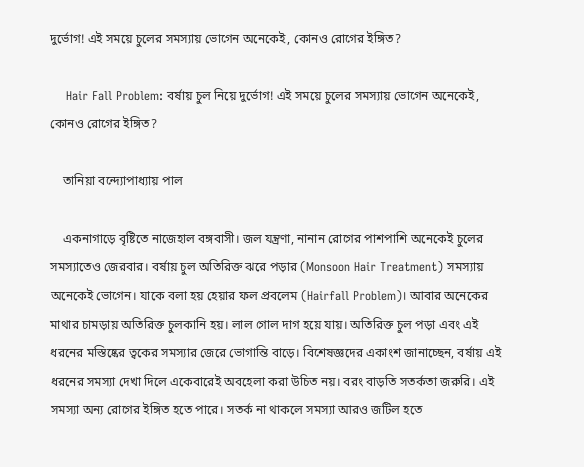দুর্ভোগ! এই সময়ে চুলের সমস্যায় ভোগেন অনেকেই, কোনও রোগের ইঙ্গিত?

    Hair Fall Problem: বর্ষায় চুল নিয়ে দুর্ভোগ! এই সময়ে চুলের সমস্যায় ভোগেন অনেকেই, কোনও রোগের ইঙ্গিত?

    তানিয়া বন্দ্যোপাধ্যায় পাল

    একনাগাড়ে বৃষ্টিতে নাজেহাল বঙ্গবাসী। জল যন্ত্রণা, নানান রোগের পাশপাশি অনেকেই চুলের সমস্যাতেও জেরবার। বর্ষায় চুল অতিরিক্ত ঝরে পড়ার (Monsoon Hair Treatment) সমস্যায় অনেকেই ভোগেন। যাকে বলা হয় হেয়ার ফল প্রবলেম (Hairfall Problem)। আবার অনেকের মাথার চামড়ায় অতিরিক্ত চুলকানি হয়। লাল গোল দাগ হয়ে যায়। অতিরিক্ত চুল পড়া এবং এই ধরনের মস্তিষ্কের ত্বকের সমস্যার জেরে ভোগান্তি বাড়ে। বিশেষজ্ঞদের একাংশ জানাচ্ছেন, বর্ষায় এই ধরনের সমস্যা দেখা দিলে একেবারেই অবহেলা করা উচিত নয়। বরং বাড়তি সতর্কতা জরুরি। এই সমস্যা অন্য রোগের ইঙ্গিত হতে পারে। সতর্ক না থাকলে সমস্যা আরও জটিল হতে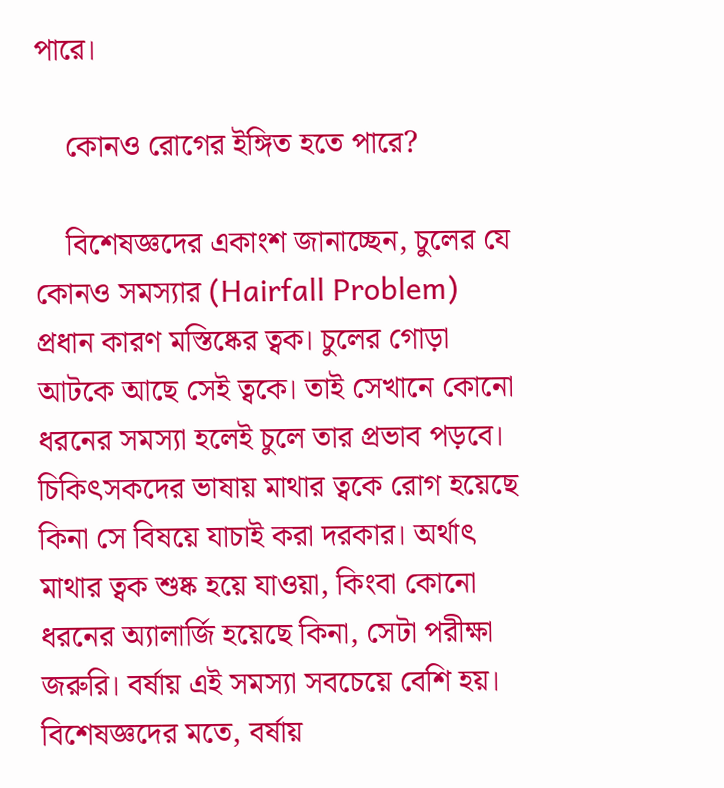পারে।

    কোনও রোগের ইঙ্গিত হতে পারে?

    বিশেষজ্ঞদের একাংশ জানাচ্ছেন, চুলের যে কোনও সমস্যার (Hairfall Problem) প্রধান কারণ মস্তিষ্কের ত্বক। চুলের গোড়া আটকে আছে সেই ত্বকে। তাই সেখানে কোনো ধরনের সমস্যা হলেই চুলে তার প্রভাব পড়বে। চিকিৎসকদের ভাষায় মাথার ত্বকে রোগ হয়েছে কিনা সে বিষয়ে যাচাই করা দরকার। অর্থাৎ মাথার ত্বক শুষ্ক হয়ে যাওয়া, কিংবা কোনো ধরনের অ্যালার্জি হয়েছে কিনা, সেটা পরীক্ষা জরুরি। বর্ষায় এই সমস্যা সবচেয়ে বেশি হয়। বিশেষজ্ঞদের মতে, বর্ষায়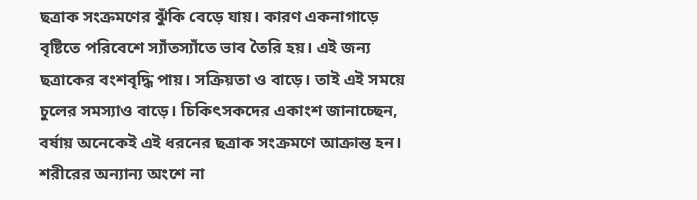ছত্রাক সংক্রমণের ঝুঁকি বেড়ে যায়। কারণ একনাগাড়ে বৃষ্টিতে পরিবেশে স্যাঁতস্যাঁতে ভাব তৈরি হয়। এই জন্য ছত্রাকের বংশবৃদ্ধি পায়। সক্রিয়তা ও বাড়ে। তাই এই সময়ে চুলের সমস্যাও বাড়ে। চিকিৎসকদের একাংশ জানাচ্ছেন, বর্ষায় অনেকেই এই ধরনের ছত্রাক সংক্রমণে আক্রান্ত হন। শরীরের অন্যান্য অংশে না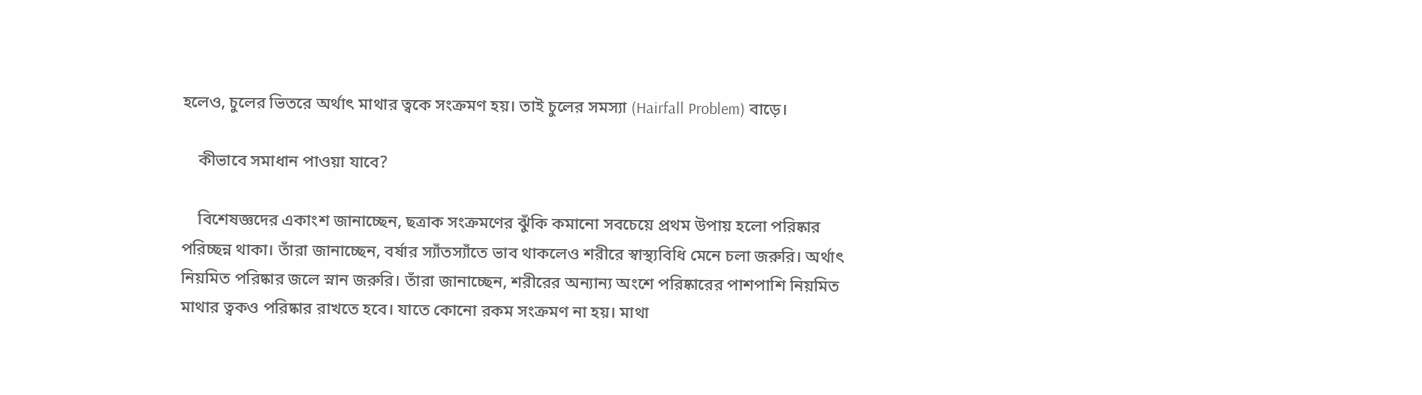হলেও, চুলের ভিতরে অর্থাৎ মাথার ত্বকে সংক্রমণ হয়। তাই চুলের সমস্যা (Hairfall Problem) বাড়ে‌।

    কীভাবে সমাধান পাওয়া যাবে?

    বিশেষজ্ঞদের একাংশ জানাচ্ছেন, ছত্রাক সংক্রমণের ঝুঁকি কমানো সবচেয়ে প্রথম উপায় হলো পরিষ্কার পরিচ্ছন্ন থাকা। তাঁরা জানাচ্ছেন, বর্ষার স্যাঁতস্যাঁতে ভাব থাকলেও শরীরে স্বাস্থ্যবিধি মেনে চলা জরুরি। অর্থাৎ নিয়মিত পরিষ্কার জলে স্নান জরুরি। তাঁরা জানাচ্ছেন, শরীরের অন্যান্য অংশে পরিষ্কারের পাশপাশি নিয়মিত মাথার ত্বকও পরিষ্কার রাখতে হবে। যাতে কোনো রকম সংক্রমণ না হয়। মাথা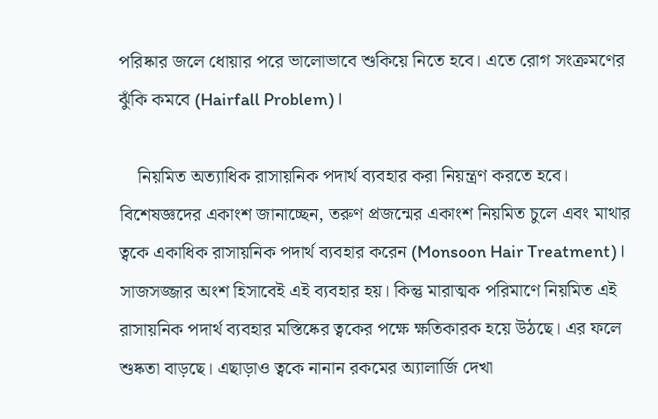পরিষ্কার জলে ধোয়ার পরে ভালোভাবে শুকিয়ে নিতে হবে। এতে রোগ সংক্রমণের ঝুঁকি কমবে (Hairfall Problem)।

    নিয়মিত অত্যাধিক রাসায়নিক পদার্থ ব্যবহার করা নিয়ন্ত্রণ করতে হবে। বিশেষজ্ঞদের একাংশ জানাচ্ছেন, তরুণ প্রজন্মের একাংশ নিয়মিত চুলে এবং মাথার ত্বকে একাধিক রাসায়নিক পদার্থ ব্যবহার করেন (Monsoon Hair Treatment)। সাজসজ্জার অংশ হিসাবেই এই ব্যবহার হয়। কিন্তু মারাত্মক পরিমাণে নিয়মিত এই রাসায়নিক পদার্থ ব্যবহার মস্তিষ্কের ত্বকের পক্ষে ক্ষতিকারক হয়ে উঠছে। এর ফলে শুষ্কতা বাড়ছে। এছাড়াও ত্বকে নানান রকমের অ্যালার্জি দেখা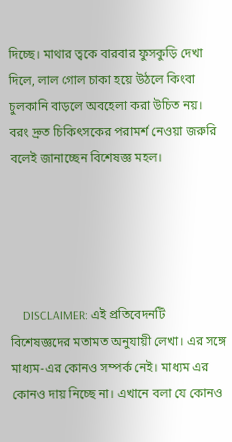দিচ্ছে। মাথার ত্বকে বারবার ফুসকুড়ি দেখা দিলে, লাল গোল চাকা হয়ে উঠলে কিংবা চুলকানি বাড়লে অবহেলা করা উচিত নয়। বরং দ্রুত চিকিৎসকের পরামর্শ নেওয়া জরুরি বলেই জানাচ্ছেন বিশেষজ্ঞ মহল।





    DISCLAIMER: এই প্রতিবেদনটি বিশেষজ্ঞদের মতামত অনুযায়ী লেখা। এর সঙ্গে মাধ্যম-এর কোনও সম্পর্ক নেই। মাধ্যম এর কোনও দায় নিচ্ছে না। এখানে বলা যে কোনও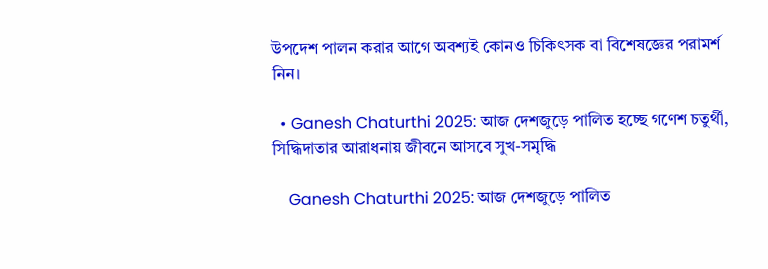উপদেশ পালন করার আগে অবশ্যই কোনও চিকিৎসক বা বিশেষজ্ঞের পরামর্শ নিন।

  • Ganesh Chaturthi 2025: আজ দেশজুড়ে পালিত হচ্ছে গণেশ চতুর্থী, সিদ্ধিদাতার আরাধনায় জীবনে আসবে সুখ-সমৃদ্ধি

    Ganesh Chaturthi 2025: আজ দেশজুড়ে পালিত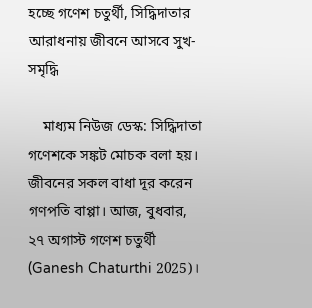হচ্ছে গণেশ চতুর্থী, সিদ্ধিদাতার আরাধনায় জীবনে আসবে সুখ-সমৃদ্ধি

    মাধ্যম নিউজ ডেস্ক: সিদ্ধিদাতা গণেশকে সঙ্কট মোচক বলা হয়। জীবনের সকল বাধা দূর করেন গণপতি বাপ্পা। আজ, বুধবার, ২৭ অগাস্ট গণেশ চতুর্থী (Ganesh Chaturthi 2025)।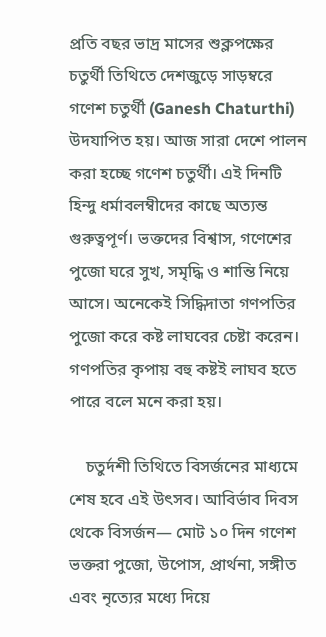প্রতি বছর ভাদ্র মাসের শুক্লপক্ষের চতুর্থী তিথিতে দেশজুড়ে সাড়ম্বরে গণেশ চতুর্থী (Ganesh Chaturthi) উদযাপিত হয়। আজ সারা দেশে পালন করা হচ্ছে গণেশ চতুর্থী। এই দিনটি হিন্দু ধর্মাবলম্বীদের কাছে অত্যন্ত গুরুত্বপূর্ণ। ভক্তদের বিশ্বাস, গণেশের পুজো ঘরে সুখ, সমৃদ্ধি ও শান্তি নিয়ে আসে। অনেকেই সিদ্ধিদাতা গণপতির পুজো করে কষ্ট লাঘবের চেষ্টা করেন। গণপতির কৃপায় বহু কষ্টই লাঘব হতে পারে বলে মনে করা হয়।

    চতুর্দশী তিথিতে বিসর্জনের মাধ্যমে শেষ হবে এই উৎসব। আবির্ভাব দিবস থেকে বিসর্জন— মোট ১০ দিন গণেশ ভক্তরা পুজো, উপোস, প্রার্থনা, সঙ্গীত এবং নৃত্যের মধ্যে দিয়ে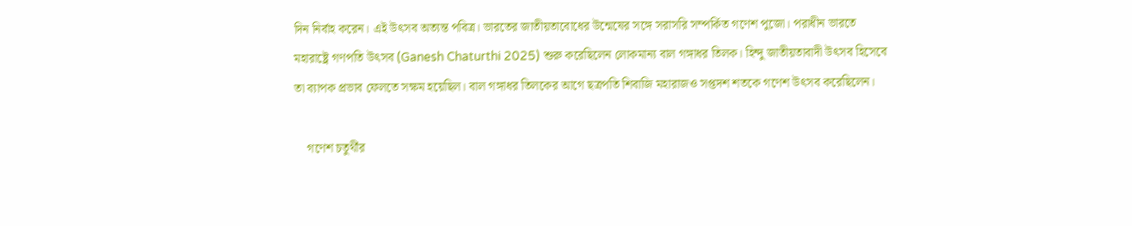দিন নির্বাহ করেন। এই উৎসব অত্যন্ত পবিত্র। ভারতের জাতীয়তাবোধের উন্মেষের সঙ্গে সরাসরি সম্পর্কিত গণেশ পুজো। পরাধীন ভারতে মহারাষ্ট্রে গণপতি উৎসব (Ganesh Chaturthi 2025) শুরু করেছিলেন লোকমান্য বাল গঙ্গাধর তিলক। হিন্দু জাতীয়তাবাদী উৎসব হিসেবে তা ব্যাপক প্রভাব ফেলতে সক্ষম হয়েছিল। বাল গঙ্গাধর তিলকের আগে ছত্রপতি শিবাজি মহারাজও সপ্তদশ শতকে গণেশ উৎসব করেছিলেন।

    গণেশ চতুর্থীর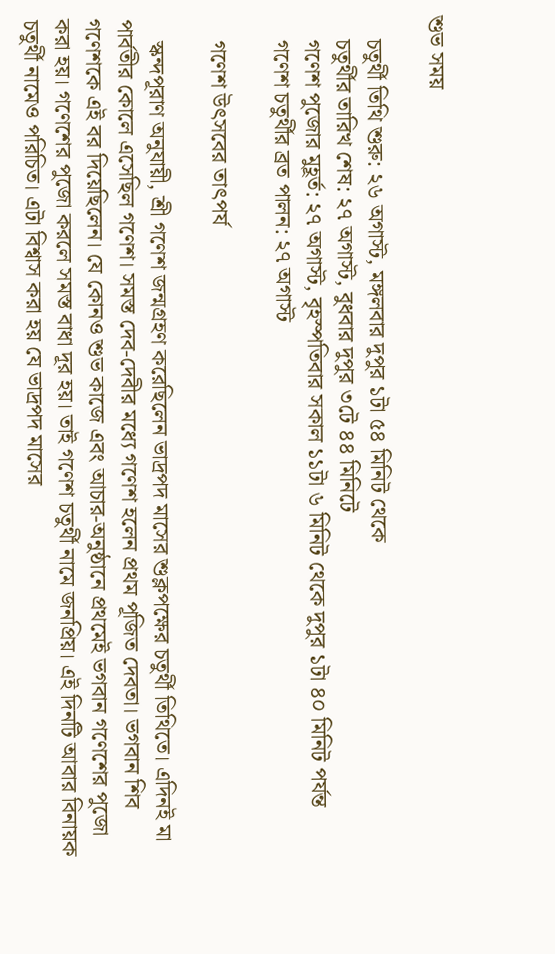শুভ সময়

    চতুর্থী তিথি শুরু: ২৬ অগাস্ট, মঙ্গলবার দুপুর ১টা ৫৪ মিনিট থেকে
    চতুর্থীর তারিখ শেষ: ২৭ অগাস্ট, বুধবার দুপুর ৩টে ৪৪ মিনিটে
    গণেশ পুজোর মুহূর্ত: ২৭ অগাস্ট, বৃহস্পতিবার সকাল ১১টা ৬ মিনিট থেকে দুপুর ১টা ৪০ মিনিট পর্যন্ত
    গণেশ চতুর্থীর ব্রত পালন: ২৭ অগাস্ট

    গণেশ উৎসবের তাৎপর্য

    স্কন্দপূরাণ অনুযায়ী, শ্রী গণেশ জন্মগ্রহণ করেছিলেন ভাদ্রপদ মাসের শুক্লপক্ষের চতুর্থী তিথিতে। এদিনই মা পার্বতীর কোলে এসেছিল গণেশ। সমস্ত দেব-দেবীর মধ্যে গণেশ হলেন প্রথম পূজিত দেবতা। ভগবান শিব গণেশকে এই বর দিয়েছিলেন। যে কোনও শুভ কাজে এবং আচার-অনুষ্ঠানে প্রথমেই ভগবান গণেশের পুজো করা হয়। গণেশের পুজো করলে সমস্ত বাধা দূর হয়। তাই গণেশ চতুর্থী নামে জনপ্রিয়। এই দিনটি আবার বিনায়ক চতুর্থী নামেও পরিচিত। এটা বিশ্বাস করা হয় যে ভাদ্রপদ মাসের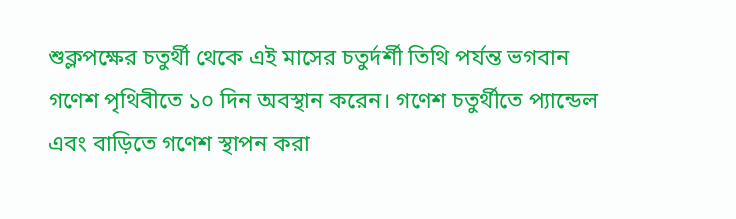শুক্লপক্ষের চতুর্থী থেকে এই মাসের চতুর্দর্শী তিথি পর্যন্ত ভগবান গণেশ পৃথিবীতে ১০ দিন অবস্থান করেন। গণেশ চতুর্থীতে প্যান্ডেল এবং বাড়িতে গণেশ স্থাপন করা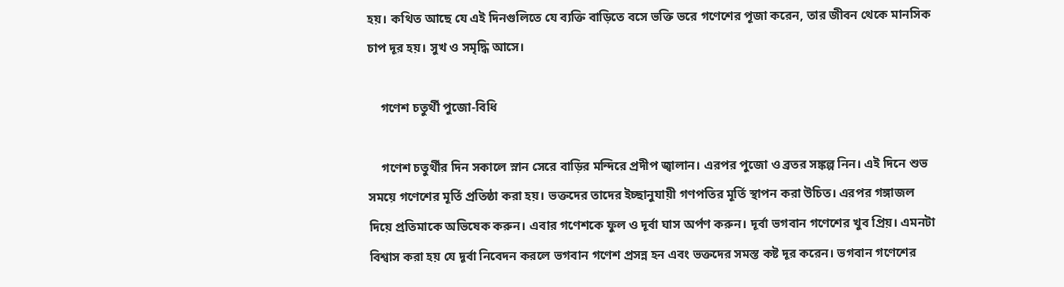হয়। কথিত আছে যে এই দিনগুলিতে যে ব্যক্তি বাড়িতে বসে ভক্তি ভরে গণেশের পূজা করেন, তার জীবন থেকে মানসিক চাপ দূর হয়। সুখ ও সমৃদ্ধি আসে।

    গণেশ চতুর্থী পুজো-বিধি

    গণেশ চতুর্থীর দিন সকালে স্নান সেরে বাড়ির মন্দিরে প্রদীপ জ্বালান। এরপর পুজো ও ব্রতর সঙ্কল্প নিন। এই দিনে শুভ সময়ে গণেশের মূর্তি প্রতিষ্ঠা করা হয়। ভক্তদের তাদের ইচ্ছানুযায়ী গণপতির মূর্তি স্থাপন করা উচিত। এরপর গঙ্গাজল দিয়ে প্রতিমাকে অভিষেক করুন। এবার গণেশকে ফুল ও দূর্বা ঘাস অর্পণ করুন। দূর্বা ভগবান গণেশের খুব প্রিয়। এমনটা বিশ্বাস করা হয় যে দূর্বা নিবেদন করলে ভগবান গণেশ প্রসন্ন হন এবং ভক্তদের সমস্ত কষ্ট দূর করেন। ভগবান গণেশের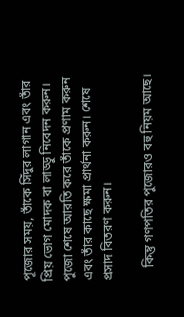পূজোর সময়, তাঁকে সিঁদুর লাগান এবং তাঁর প্রিয় ভোগ মোদক বা লাড্ডু নিবেদন করুন। পুজো শেষে আরতি করে তাঁকে প্রণাম করুন এবং তাঁর কাছে ক্ষমা প্রার্থনা করুন। শেষে প্রসাদ বিতরণ করুন।

    কিন্তু গণপতির পুজোরও বহু নিয়ম আছে।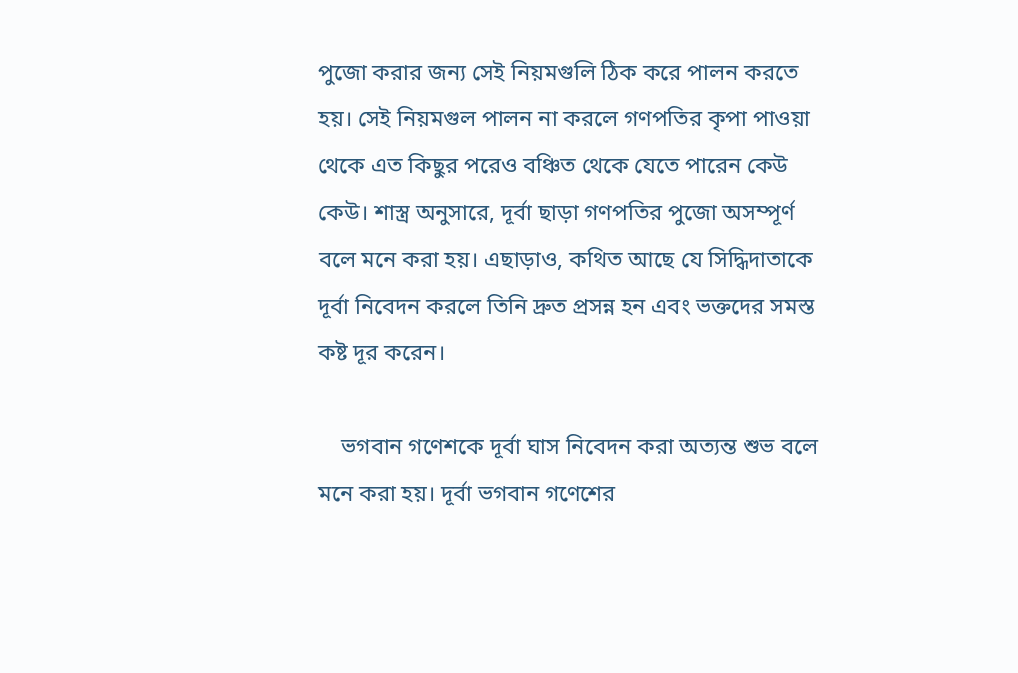পুজো করার জন্য সেই নিয়মগুলি ঠিক করে পালন করতে হয়। সেই নিয়মগুল পালন না করলে গণপতির কৃপা পাওয়া থেকে এত কিছুর পরেও বঞ্চিত থেকে যেতে পারেন কেউ কেউ। শাস্ত্র অনুসারে, দূর্বা ছাড়া গণপতির পুজো অসম্পূর্ণ বলে মনে করা হয়। এছাড়াও, কথিত আছে যে সিদ্ধিদাতাকে দূর্বা নিবেদন করলে তিনি দ্রুত প্রসন্ন হন এবং ভক্তদের সমস্ত কষ্ট দূর করেন।

    ভগবান গণেশকে দূর্বা ঘাস নিবেদন করা অত্যন্ত শুভ বলে মনে করা হয়। দূর্বা ভগবান গণেশের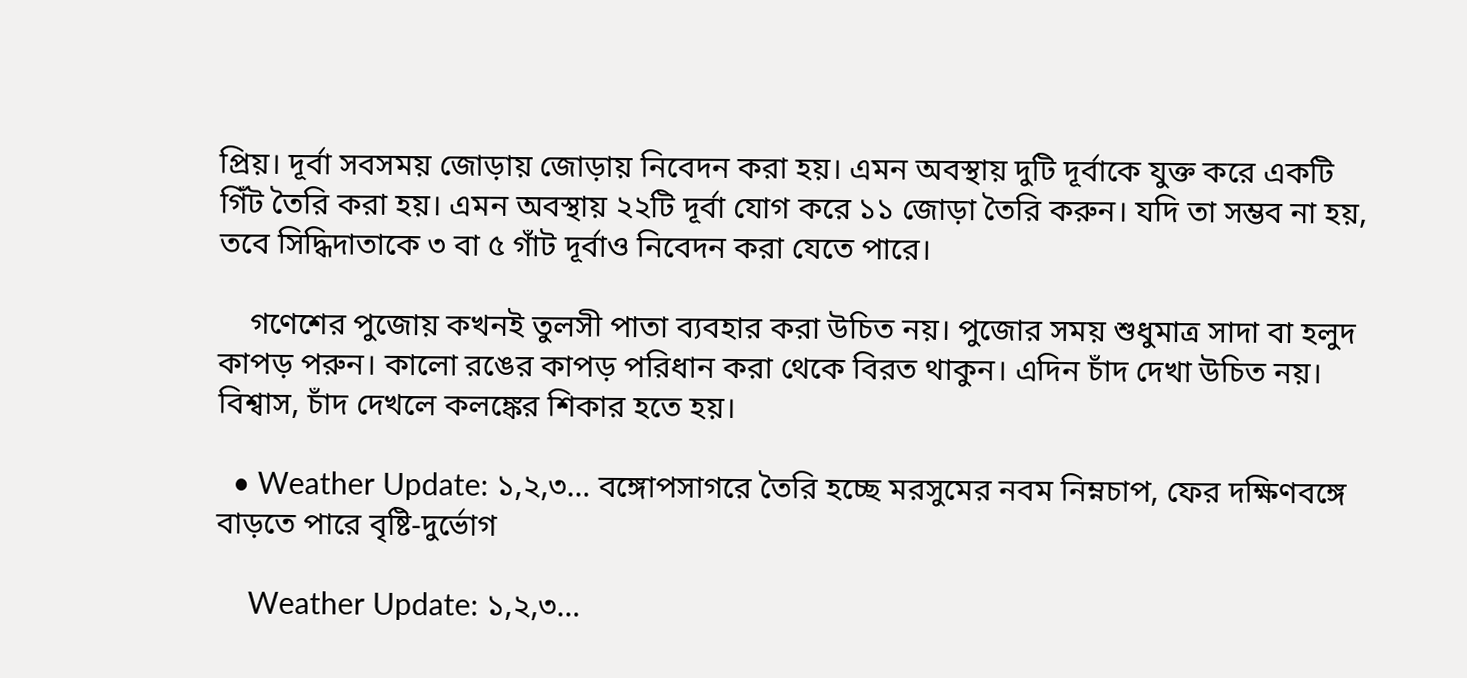প্রিয়। দূর্বা সবসময় জোড়ায় জোড়ায় নিবেদন করা হয়। এমন অবস্থায় দুটি দূর্বাকে যুক্ত করে একটি গিঁট তৈরি করা হয়। এমন অবস্থায় ২২টি দূর্বা যোগ করে ১১ জোড়া তৈরি করুন। যদি তা সম্ভব না হয়, তবে সিদ্ধিদাতাকে ৩ বা ৫ গাঁট দূর্বাও নিবেদন করা যেতে পারে।

    গণেশের পুজোয় কখনই তুলসী পাতা ব্যবহার করা উচিত নয়। পুজোর সময় শুধুমাত্র সাদা বা হলুদ কাপড় পরুন। কালো রঙের কাপড় পরিধান করা থেকে বিরত থাকুন। এদিন চাঁদ দেখা উচিত নয়। বিশ্বাস, চাঁদ দেখলে কলঙ্কের শিকার হতে হয়।

  • Weather Update: ১,২,৩… বঙ্গোপসাগরে তৈরি হচ্ছে মরসুমের নবম নিম্নচাপ, ফের দক্ষিণবঙ্গে বাড়তে পারে বৃষ্টি-দুর্ভোগ

    Weather Update: ১,২,৩…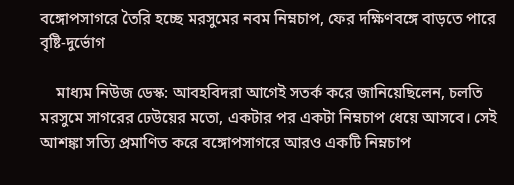বঙ্গোপসাগরে তৈরি হচ্ছে মরসুমের নবম নিম্নচাপ, ফের দক্ষিণবঙ্গে বাড়তে পারে বৃষ্টি-দুর্ভোগ

    মাধ্যম নিউজ ডেস্ক: আবহবিদরা আগেই সতর্ক করে জানিয়েছিলেন, চলতি মরসুমে সাগরের ঢেউয়ের মতো, একটার পর একটা নিম্নচাপ ধেয়ে আসবে। সেই আশঙ্কা সত্যি প্রমাণিত করে বঙ্গোপসাগরে আরও একটি নিম্নচাপ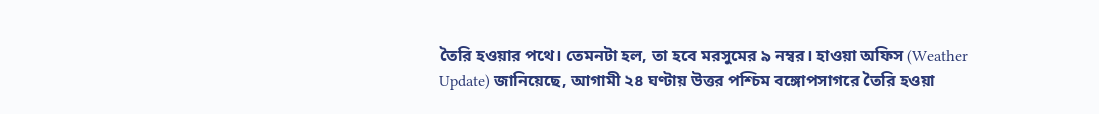তৈরি হওয়ার পথে। তেমনটা হল, তা হবে মরসুমের ৯ নম্বর। হাওয়া অফিস (Weather Update) জানিয়েছে, আগামী ২৪ ঘণ্টায় উত্তর পশ্চিম বঙ্গোপসাগরে তৈরি হওয়া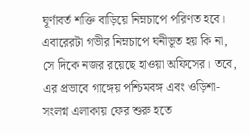ঘূর্ণাবর্ত শক্তি বাড়িয়ে নিম্নচাপে পরিণত হবে। এবারেরটা গভীর নিম্নচাপে ঘনীভূত হয় কি না, সে দিকে নজর রয়েছে হাওয়া অফিসের। তবে, এর প্রভাবে গাঙ্গেয় পশ্চিমবঙ্গ এবং ওড়িশা-সংলগ্ন এলাকায় ফের শুরু হতে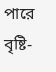পারে বৃষ্টি-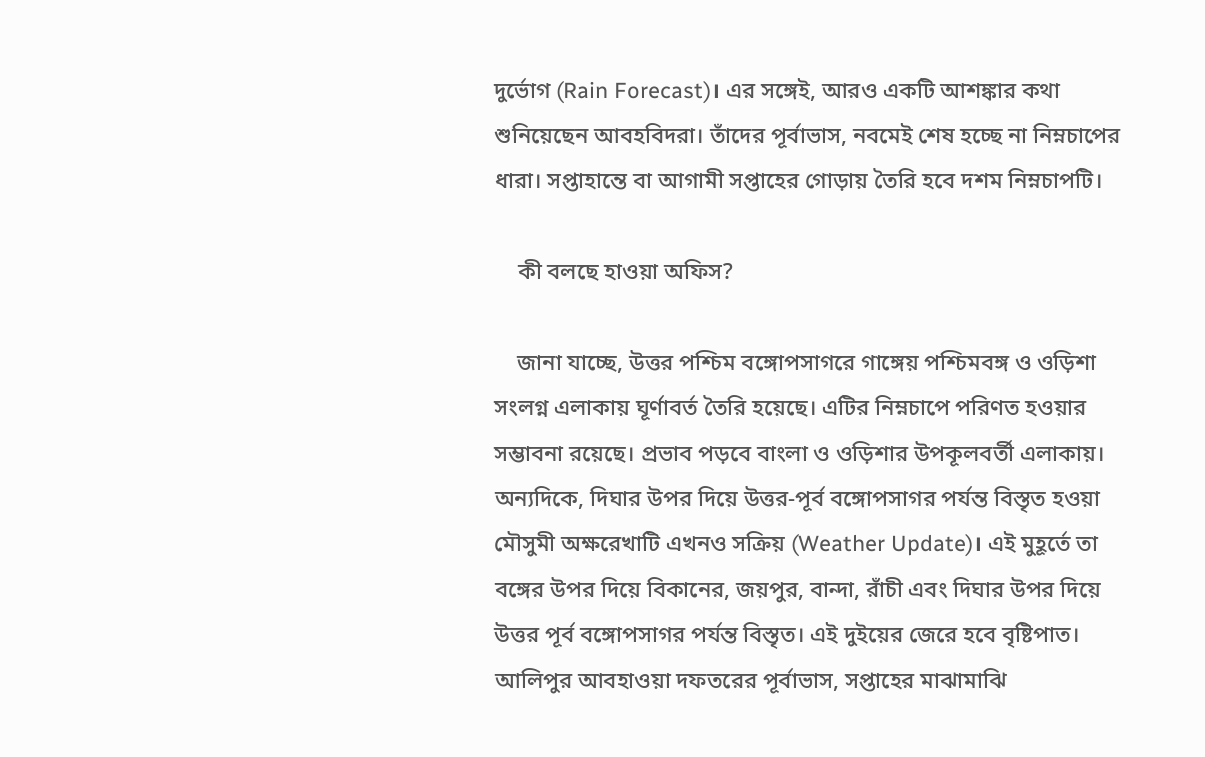দুর্ভোগ (Rain Forecast)। এর সঙ্গেই, আরও একটি আশঙ্কার কথা শুনিয়েছেন আবহবিদরা। তাঁদের পূর্বাভাস, নবমেই শেষ হচ্ছে না নিম্নচাপের ধারা। সপ্তাহান্তে বা আগামী সপ্তাহের গোড়ায় তৈরি হবে দশম নিম্নচাপটি।

    কী বলছে হাওয়া অফিস?

    জানা যাচ্ছে, উত্তর পশ্চিম বঙ্গোপসাগরে গাঙ্গেয় পশ্চিমবঙ্গ ও ওড়িশা সংলগ্ন এলাকায় ঘূর্ণাবর্ত তৈরি হয়েছে। এটির নিম্নচাপে পরিণত হওয়ার সম্ভাবনা রয়েছে। প্রভাব পড়বে বাংলা ও ওড়িশার উপকূলবর্তী এলাকায়। অন্যদিকে, দিঘার উপর দিয়ে উত্তর-পূর্ব বঙ্গোপসাগর পর্যন্ত বিস্তৃত হওয়া মৌসুমী অক্ষরেখাটি এখনও সক্রিয় (Weather Update)। এই মুহূর্তে তা বঙ্গের উপর দিয়ে বিকানের, জয়পুর, বান্দা, রাঁচী এবং দিঘার উপর দিয়ে উত্তর পূর্ব বঙ্গোপসাগর পর্যন্ত বিস্তৃত। এই দুইয়ের জেরে হবে বৃষ্টিপাত। আলিপুর আবহাওয়া দফতরের পূর্বাভাস, সপ্তাহের মাঝামাঝি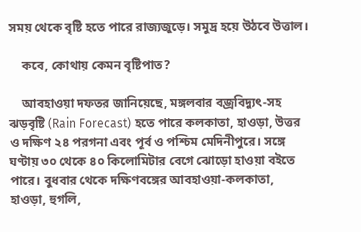সময় থেকে বৃষ্টি হতে পারে রাজ্যজুড়ে। সমুদ্র হয়ে উঠবে উত্তাল।

    কবে, কোথায় কেমন বৃষ্টিপাত?

    আবহাওয়া দফতর জানিয়েছে, মঙ্গলবার বজ্রবিদ্যুৎ-সহ ঝড়বৃষ্টি (Rain Forecast) হতে পারে কলকাতা, হাওড়া, উত্তর ও দক্ষিণ ২৪ পরগনা এবং পূর্ব ও পশ্চিম মেদিনীপুরে। সঙ্গে ঘণ্টায় ৩০ থেকে ৪০ কিলোমিটার বেগে ঝোড়ো হাওয়া বইতে পারে। বুধবার থেকে দক্ষিণবঙ্গের আবহাওয়া-কলকাতা, হাওড়া, হুগলি,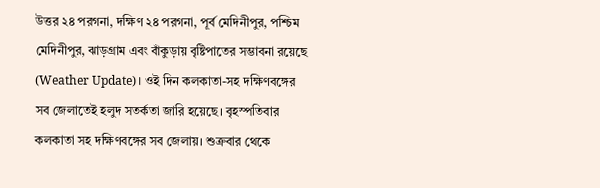উত্তর ২৪ পরগনা, দক্ষিণ ২৪ পরগনা, পূর্ব মেদিনীপুর, পশ্চিম মেদিনীপুর, ঝাড়গ্রাম এবং বাঁকুড়ায় বৃষ্টিপাতের সম্ভাবনা রয়েছে (Weather Update)। ওই দিন কলকাতা-সহ দক্ষিণবঙ্গের সব জেলাতেই হলুদ সতর্কতা জারি হয়েছে। বৃহস্পতিবার কলকাতা সহ দক্ষিণবঙ্গের সব জেলায়। শুক্রবার থেকে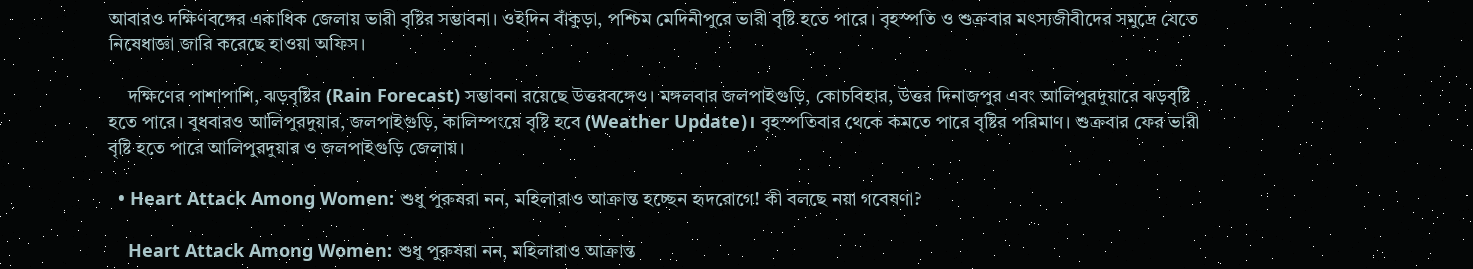আবারও দক্ষিণবঙ্গের একাধিক জেলায় ভারী বৃষ্টির সম্ভাবনা। ওইদিন বাঁকুড়া, পশ্চিম মেদিনীপুরে ভারী বৃষ্টি হতে পারে। বৃহস্পতি ও শুক্রবার মৎস্যজীবীদের সমুদ্রে যেতে নিষেধাজ্ঞা জারি করেছে হাওয়া অফিস।

    দক্ষিণের পাশাপাশি, ঝড়বৃষ্টির (Rain Forecast) সম্ভাবনা রয়েছে উত্তরবঙ্গেও। মঙ্গলবার জলপাইগুড়ি, কোচবিহার, উত্তর দিনাজপুর এবং আলিপুরদুয়ারে ঝড়বৃষ্টি হতে পারে। বুধবারও আলিপুরদুয়ার, জলপাইগুড়ি, কালিম্পংয়ে বৃষ্টি হবে (Weather Update)। বৃহস্পতিবার থেকে কমতে পারে বৃষ্টির পরিমাণ। শুক্রবার ফের ভারী বৃষ্টি হতে পারে আলিপুরদুয়ার ও জলপাইগুড়ি জেলায়।

  • Heart Attack Among Women: শুধু পুরুষরা নন, মহিলারাও আক্রান্ত হচ্ছেন হৃদরোগে! কী বলছে নয়া গবেষণা?

    Heart Attack Among Women: শুধু পুরুষরা নন, মহিলারাও আক্রান্ত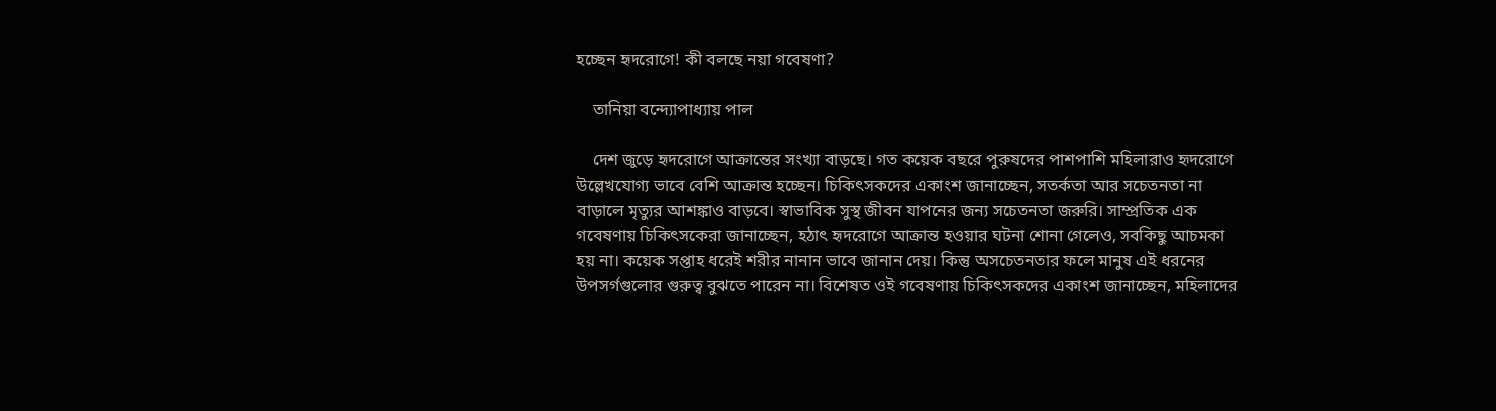হচ্ছেন হৃদরোগে! কী বলছে নয়া গবেষণা?

    তানিয়া বন্দ্যোপাধ্যায় পাল

    দেশ জুড়ে হৃদরোগে আক্রান্তের সংখ্যা বাড়ছে। গত কয়েক বছরে পুরুষদের পাশপাশি মহিলারাও হৃদরোগে উল্লেখযোগ্য ভাবে বেশি আক্রান্ত হচ্ছেন। চিকিৎসকদের একাংশ জানাচ্ছেন, সতর্কতা আর সচেতনতা না বাড়ালে মৃত্যুর আশঙ্কাও বাড়বে। স্বাভাবিক সুস্থ জীবন যাপনের জন্য সচেতনতা জরুরি। সাম্প্রতিক এক গবেষণায় চিকিৎসকেরা জানাচ্ছেন, হঠাৎ হৃদরোগে আক্রান্ত হওয়ার ঘটনা শোনা গেলেও, সবকিছু আচমকা হয় না। কয়েক সপ্তাহ ধরেই শরীর নানান ভাবে জানান দেয়। কিন্তু অসচেতনতার ফলে মানুষ এই ধরনের উপসর্গগুলোর গুরুত্ব বুঝতে পারেন না। বিশেষত ওই গবেষণায় চিকিৎসকদের একাংশ জানাচ্ছেন, মহিলাদের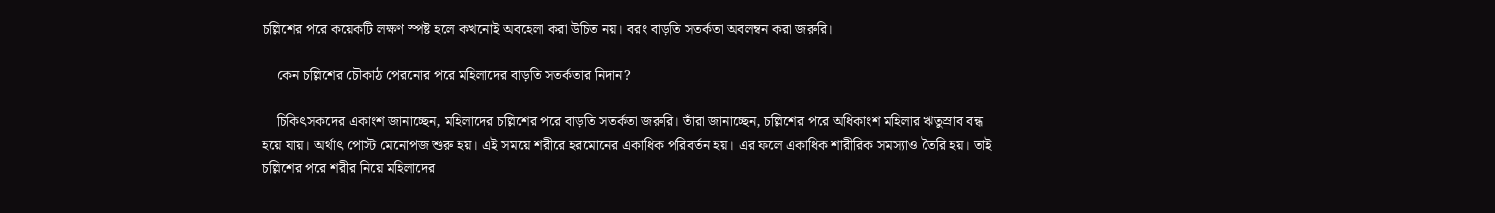চল্লিশের পরে কয়েকটি লক্ষণ স্পষ্ট হলে কখনোই অবহেলা করা উচিত নয়। বরং বাড়তি সতর্কতা অবলম্বন করা জরুরি।

    কেন চল্লিশের চৌকাঠ পেরনোর পরে মহিলাদের বাড়তি সতর্কতার নিদান?

    চিকিৎসকদের একাংশ জানাচ্ছেন, মহিলাদের চল্লিশের পরে বাড়তি সতর্কতা জরুরি। তাঁরা জানাচ্ছেন, চল্লিশের পরে অধিকাংশ মহিলার ঋতুস্রাব বন্ধ হয়ে যায়। অর্থাৎ পোস্ট মেনোপজ শুরু হয়। এই সময়ে শরীরে হরমোনের একাধিক পরিবর্তন হয়। এর ফলে একাধিক শারীরিক সমস্যাও তৈরি হয়। তাই চল্লিশের পরে শরীর নিয়ে মহিলাদের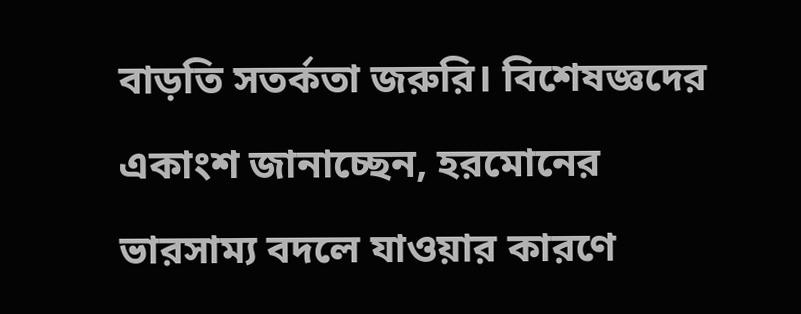বাড়তি সতর্কতা জরুরি। বিশেষজ্ঞদের একাংশ জানাচ্ছেন, হরমোনের ভারসাম্য বদলে যাওয়ার কারণে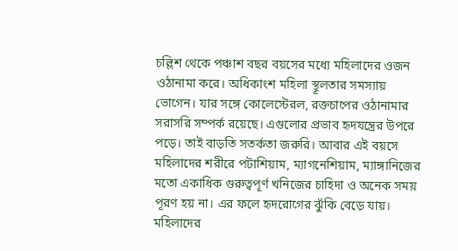চল্লিশ থেকে পঞ্চাশ বছর বয়সের মধ্যে মহিলাদের ওজন ওঠানামা করে। অধিকাংশ মহিলা স্থূলতার সমস্যায় ভোগেন। যার সঙ্গে কোলেস্টেরল, রক্তচাপের ওঠানামার সরাসরি সম্পর্ক রয়েছে। এগুলোর প্রভাব হৃদযন্ত্রের উপরে পড়ে। তাই বাড়তি সতর্কতা জরুরি। আবার এই বয়সে মহিলাদের শরীরে পটাশিয়াম, ম্যাগনেশিয়াম, ম্যাঙ্গানিজের মতো একাধিক গুরুত্বপূর্ণ খনিজের চাহিদা ও অনেক সময় পূরণ হয় না। এর ফলে হৃদরোগের ঝুঁকি বেড়ে যায়। মহিলাদের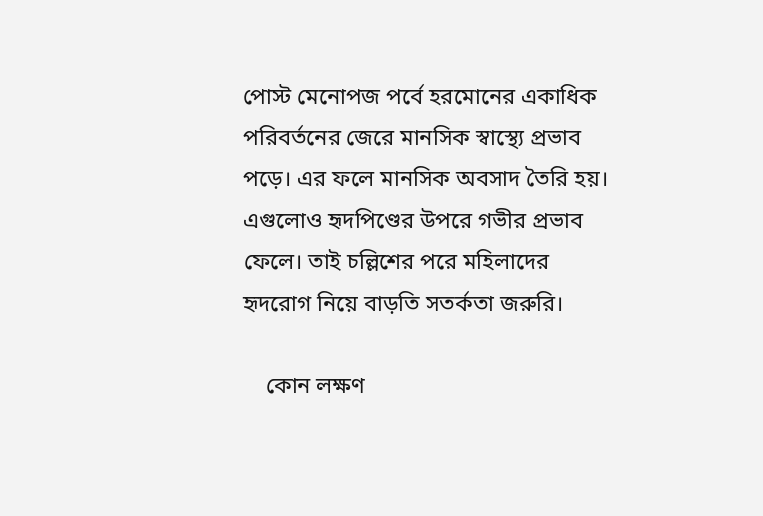পোস্ট মেনোপজ পর্বে হরমোনের একাধিক পরিবর্তনের জেরে মানসিক স্বাস্থ্যে প্রভাব পড়ে। এর ফলে মানসিক অবসাদ তৈরি হয়। এগুলোও হৃদপিণ্ডের উপরে গভীর প্রভাব ফেলে। তাই চল্লিশের পরে মহিলাদের হৃদরোগ নিয়ে বাড়তি সতর্কতা জরুরি।

    কোন লক্ষণ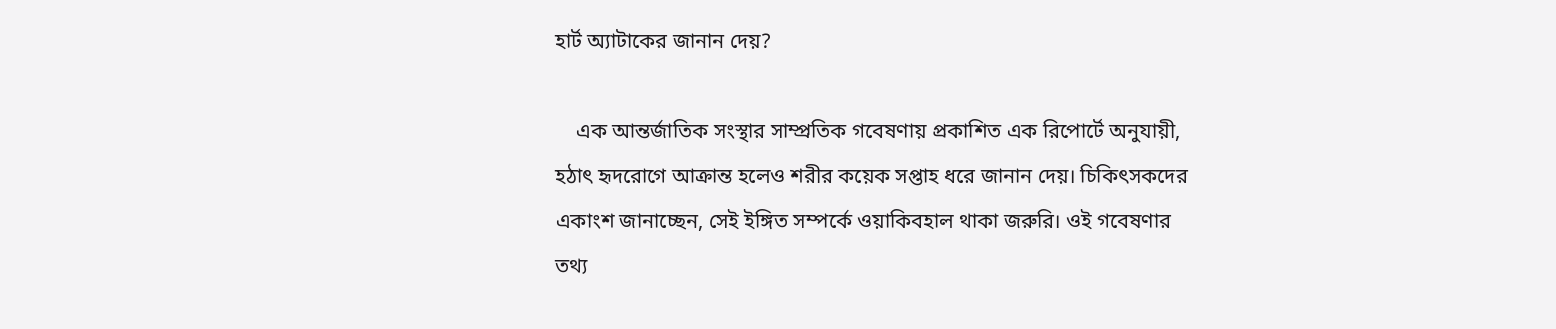হার্ট অ্যাটাকের জানান দেয়?

    এক আন্তর্জাতিক সংস্থার সাম্প্রতিক গবেষণায় প্রকাশিত এক রিপোর্টে অনুযায়ী, হঠাৎ হৃদরোগে আক্রান্ত হলেও শরীর কয়েক সপ্তাহ ধরে জানান দেয়। চিকিৎসকদের একাংশ জানাচ্ছেন, সেই ইঙ্গিত সম্পর্কে ওয়াকিবহাল থাকা জরুরি। ওই গবেষণার তথ্য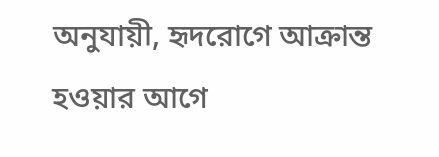অনুযায়ী, হৃদরোগে আক্রান্ত হওয়ার আগে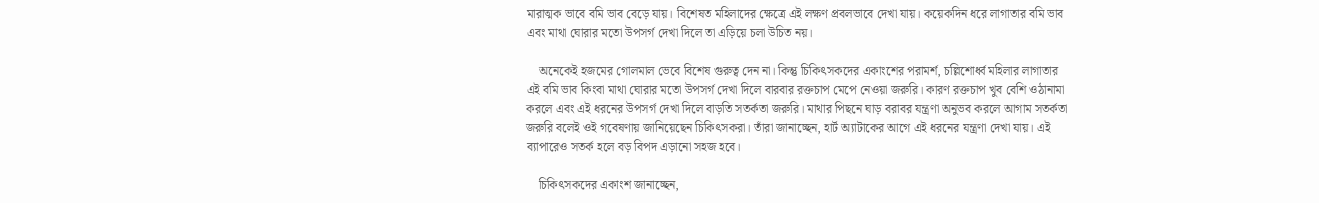মারাত্মক ভাবে বমি ভাব বেড়ে যায়। বিশেষত মহিলাদের ক্ষেত্রে এই লক্ষণ প্রবলভাবে দেখা যায়। কয়েকদিন ধরে লাগাতার বমি ভাব এবং মাথা ঘোরার মতো উপসর্গ দেখা দিলে তা এড়িয়ে চলা উচিত নয়।

    অনেকেই হজমের গোলমাল ভেবে বিশেষ গুরুত্ব দেন না। কিন্তু চিকিৎসকদের একাংশের পরামর্শ, চল্লিশোর্ধ্ব মহিলার লাগাতার এই বমি ভাব কিংবা মাথা ঘোরার মতো উপসর্গ দেখা দিলে বারবার রক্তচাপ মেপে নেওয়া জরুরি। কারণ রক্তচাপ খুব বেশি ওঠানামা করলে এবং এই ধরনের উপসর্গ দেখা দিলে বাড়তি সতর্কতা জরুরি। মাথার পিছনে ঘাড় বরাবর যন্ত্রণা অনুভব করলে আগাম সতর্কতা জরুরি বলেই ওই গবেষণায় জানিয়েছেন চিকিৎসকরা। তাঁরা জানাচ্ছেন, হার্ট অ্যাটাকের আগে এই ধরনের যন্ত্রণা দেখা যায়। এই ব্যাপারেও সতর্ক হলে বড় বিপদ এড়ানো সহজ হবে।

    চিকিৎসকদের একাংশ জানাচ্ছেন,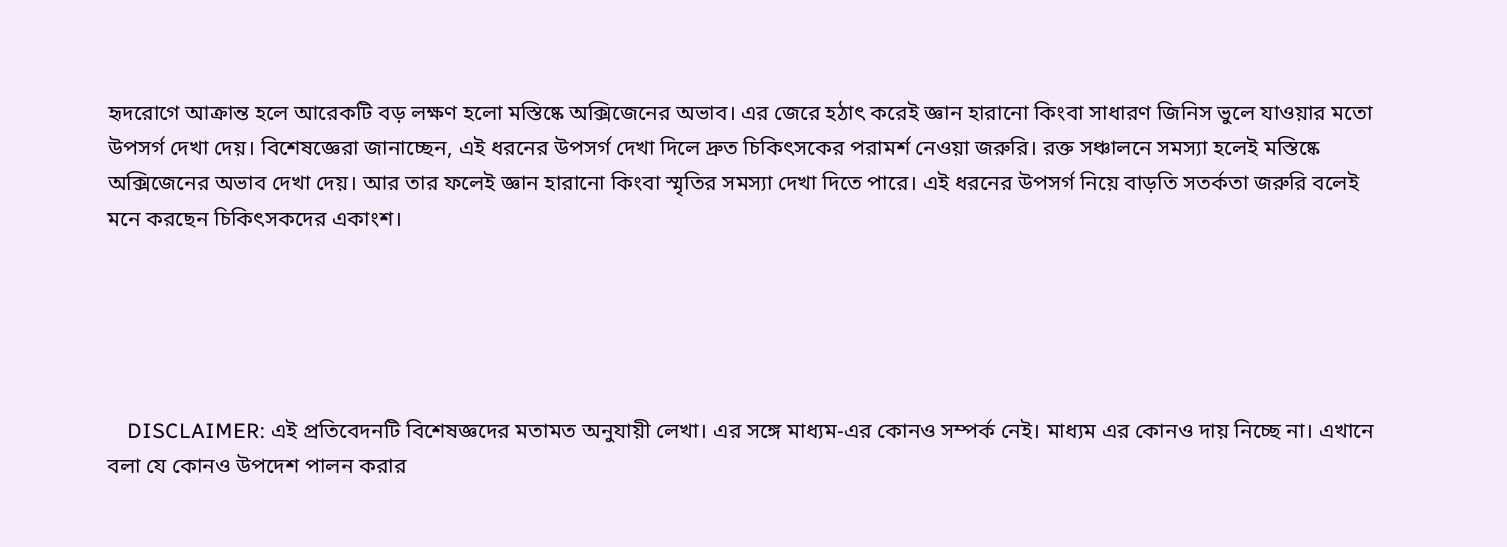হৃদরোগে আক্রান্ত হলে আরেকটি বড় লক্ষণ হলো মস্তিষ্কে অক্সিজেনের অভাব। এর জেরে হঠাৎ করেই জ্ঞান‌ হারানো কিংবা সাধারণ জিনিস ভুলে যাওয়ার মতো উপসর্গ দেখা দেয়। বিশেষজ্ঞেরা জানাচ্ছেন, এই ধরনের উপসর্গ দেখা দিলে দ্রুত চিকিৎসকের পরামর্শ নেওয়া জরুরি। রক্ত সঞ্চালনে সমস্যা হলেই মস্তিষ্কে অক্সিজেনের অভাব দেখা দেয়। আর তার ফলেই জ্ঞান হারানো কিংবা স্মৃতির সমস্যা দেখা দিতে পারে। এই ধরনের উপসর্গ নিয়ে বাড়তি সতর্কতা জরুরি বলেই মনে করছেন চিকিৎসকদের একাংশ।





    DISCLAIMER: এই প্রতিবেদনটি বিশেষজ্ঞদের মতামত অনুযায়ী লেখা। এর সঙ্গে মাধ্যম-এর কোনও সম্পর্ক নেই। মাধ্যম এর কোনও দায় নিচ্ছে না। এখানে বলা যে কোনও উপদেশ পালন করার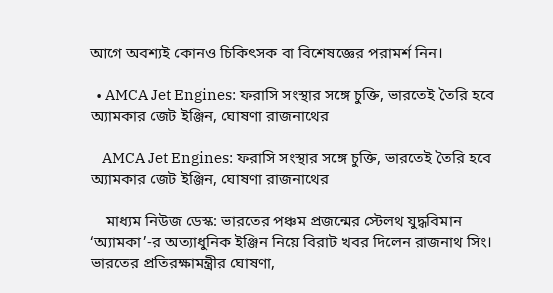আগে অবশ্যই কোনও চিকিৎসক বা বিশেষজ্ঞের পরামর্শ নিন।

  • AMCA Jet Engines: ফরাসি সংস্থার সঙ্গে চুক্তি, ভারতেই তৈরি হবে অ্যামকার জেট ইঞ্জিন, ঘোষণা রাজনাথের

    AMCA Jet Engines: ফরাসি সংস্থার সঙ্গে চুক্তি, ভারতেই তৈরি হবে অ্যামকার জেট ইঞ্জিন, ঘোষণা রাজনাথের

    মাধ্যম নিউজ ডেস্ক: ভারতের পঞ্চম প্রজন্মের স্টেলথ যুদ্ধবিমান ‘অ্যামকা’-র অত্যাধুনিক ইঞ্জিন নিয়ে বিরাট খবর দিলেন রাজনাথ সিং। ভারতের প্রতিরক্ষামন্ত্রীর ঘোষণা,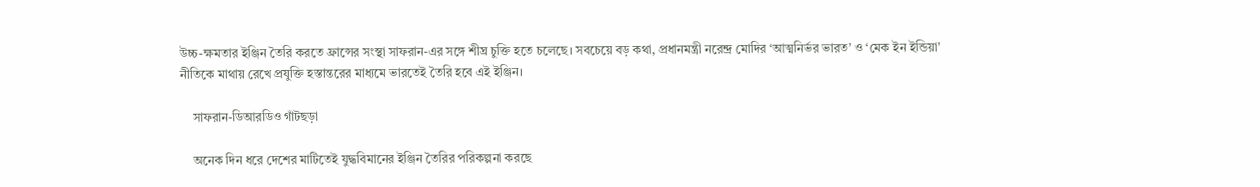উচ্চ-ক্ষমতার ইঞ্জিন তৈরি করতে ফ্রান্সের সংস্থা সাফরান-এর সঙ্গে শীঘ্র চুক্তি হতে চলেছে। সবচেয়ে বড় কথা, প্রধানমন্ত্রী নরেন্দ্র মোদির ‘আত্মনির্ভর ভারত’ ও ‘মেক ইন ইন্ডিয়া’ নীতিকে মাথায় রেখে প্রযুক্তি হস্তান্তরের মাধ্যমে ভারতেই তৈরি হবে এই ইঞ্জিন।

    সাফরান-ডিআরডিও গাঁটছড়া

    অনেক দিন ধরে দেশের মাটিতেই যুদ্ধবিমানের ইঞ্জিন তৈরির পরিকল্পনা করছে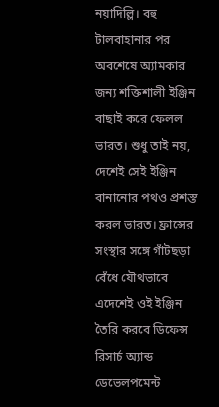নয়াদিল্লি। বহু টালবাহানার পর অবশেষে অ্যামকার জন্য শক্তিশালী ইঞ্জিন বাছাই করে ফেলল ভারত। শুধু তাই নয়, দেশেই সেই ইঞ্জিন বানানোর পথও প্রশস্ত করল ভারত। ফ্রান্সের সংস্থার সঙ্গে গাঁটছড়া বেঁধে যৌথভাবে এদেশেই ওই ইঞ্জিন তৈরি করবে ডিফেন্স রিসার্চ অ্যান্ড ডেভেলপমেন্ট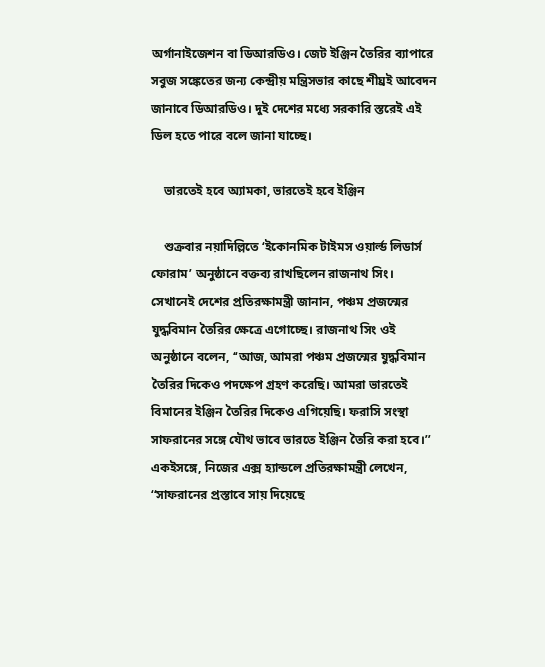অর্গানাইজেশন বা ডিআরডিও। জেট ইঞ্জিন তৈরির ব্যাপারে সবুজ সঙ্কেতের জন্য কেন্দ্রীয় মন্ত্রিসভার কাছে শীঘ্রই আবেদন জানাবে ডিআরডিও। দুই দেশের মধ্যে সরকারি স্তরেই এই ডিল হতে পারে বলে জানা যাচ্ছে।

    ভারতেই হবে অ্যামকা, ভারতেই হবে ইঞ্জিন

    শুক্রবার নয়াদিল্লিতে ‘ইকোনমিক টাইমস ওয়ার্ল্ড লিডার্স ফোরাম’ অনুষ্ঠানে বক্তব্য রাখছিলেন রাজনাথ সিং। সেখানেই দেশের প্রতিরক্ষামন্ত্রী জানান, পঞ্চম প্রজন্মের যুদ্ধবিমান তৈরির ক্ষেত্রে এগোচ্ছে। রাজনাথ সিং ওই অনুষ্ঠানে বলেন, ‘‘আজ, আমরা পঞ্চম প্রজন্মের যুদ্ধবিমান তৈরির দিকেও পদক্ষেপ গ্রহণ করেছি। আমরা ভারতেই বিমানের ইঞ্জিন তৈরির দিকেও এগিয়েছি। ফরাসি সংস্থা সাফরানের সঙ্গে যৌথ ভাবে ভারতে ইঞ্জিন তৈরি করা হবে।’’ একইসঙ্গে, নিজের এক্স হ্যান্ডলে প্রতিরক্ষামন্ত্রী লেখেন, ‘‘সাফরানের প্রস্তাবে সায় দিয়েছে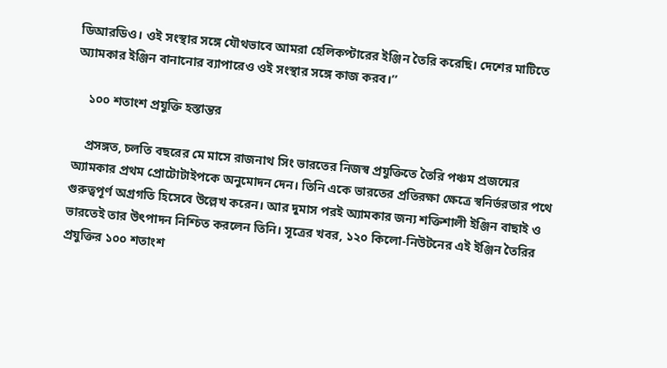ডিআরডিও। ওই সংস্থার সঙ্গে যৌথভাবে আমরা হেলিকপ্টারের ইঞ্জিন তৈরি করেছি। দেশের মাটিতে অ্যামকার ইঞ্জিন বানানোর ব্যাপারেও ওই সংস্থার সঙ্গে কাজ করব।’’

    ১০০ শতাংশ প্রযুক্তি হস্তান্তর

    প্রসঙ্গত, চলতি বছরের মে মাসে রাজনাথ সিং ভারতের নিজস্ব প্রযুক্তিতে তৈরি পঞ্চম প্রজন্মের অ্যামকার প্রথম প্রোটোটাইপকে অনুমোদন দেন। তিনি একে ভারতের প্রতিরক্ষা ক্ষেত্রে স্বনির্ভরতার পথে গুরুত্বপূর্ণ অগ্রগতি হিসেবে উল্লেখ করেন। আর দুমাস পরই অ্যামকার জন্য শক্তিশালী ইঞ্জিন বাছাই ও ভারতেই তার উৎপাদন নিশ্চিত করলেন তিনি। সূত্রের খবর, ১২০ কিলো-নিউটনের এই ইঞ্জিন তৈরির প্রযুক্তির ১০০ শতাংশ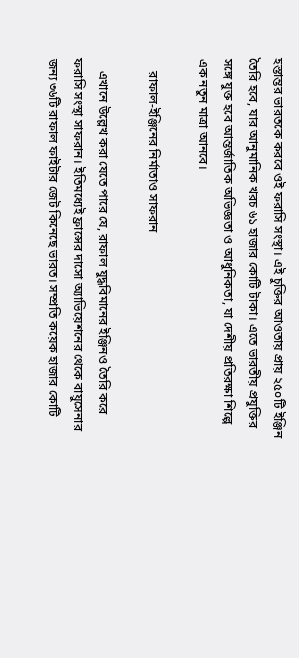হস্তান্তর ভারতকে করবে ওই ফরাসি সংস্থা। এই চুক্তির আওতায় প্রায় ২৫০টি ইঞ্জিন তৈরি হবে, যার আনুমানিক খরচ ৬১ হাজার কোটি টাকা। এতে ভারতীয় প্রযুক্তির সঙ্গে যুক্ত হবে আন্তর্জাতিক অভিজ্ঞতা ও আধুনিকতা, যা দেশীয় প্রতিরক্ষা শিল্পে এক নতুন মাত্রা আনবে।

    রাফাল-ইঞ্জিনের নির্মাতাও সাফরান

    এখানে উল্লেখ করা যেতে পারে যে, রাফাল যুদ্ধবিমানের ইঞ্জিনও তৈরি করে ফরাসি সংস্থা সাফরান। ইতিমধ্যেই ফ্রান্সের দাসো অ্যাভিয়েশনের থেকে বায়ুসেনার জন্য ৩৬টি রাফাল ফাইটার জেট কিনেছে ভারত। সম্প্রতি কয়েক হাজার কোটি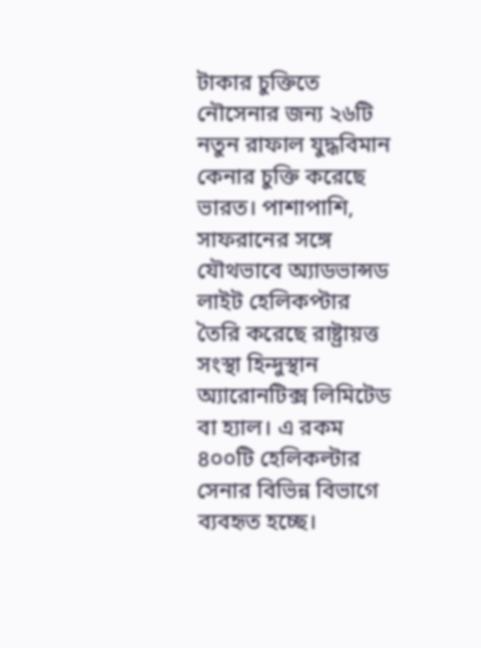টাকার চুক্তিতে নৌসেনার জন্য ২৬টি নতুন রাফাল যুদ্ধবিমান কেনার চুক্তি করেছে ভারত। পাশাপাশি, সাফরানের সঙ্গে যৌথভাবে অ্যাডভান্সড লাইট হেলিকপ্টার তৈরি করেছে রাষ্ট্রায়ত্ত সংস্থা হিন্দুস্থান অ্যারোনটিক্স লিমিটেড বা হ্যাল। এ রকম ৪০০টি হেলিকল্টার সেনার বিভিন্ন বিভাগে ব্যবহৃত হচ্ছে।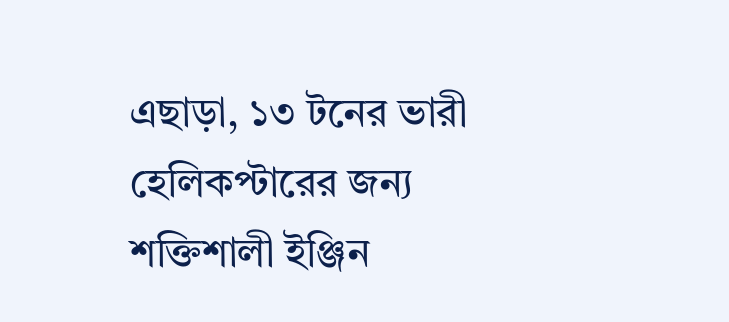এছাড়া, ১৩ টনের ভারী হেলিকপ্টারের জন্য শক্তিশালী ইঞ্জিন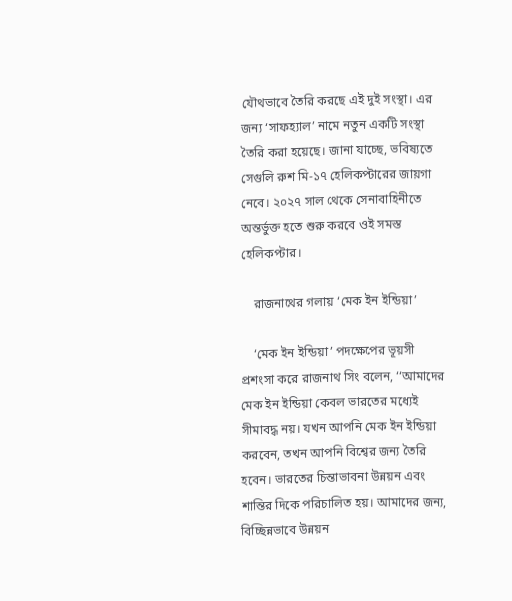যৌথভাবে তৈরি করছে এই দুই সংস্থা। এর জন্য ‘সাফহ্যাল’ নামে নতুন একটি সংস্থা তৈরি করা হয়েছে। জানা যাচ্ছে, ভবিষ্যতে সেগুলি রুশ মি-১৭ হেলিকপ্টারের জায়গা নেবে। ২০২৭ সাল থেকে সেনাবাহিনীতে অন্তর্ভুক্ত হতে শুরু করবে ওই সমস্ত হেলিকপ্টার।

    রাজনাথের গলায় ‘মেক ইন ইন্ডিয়া’

    ‘মেক ইন ইন্ডিয়া’ পদক্ষেপের ভূয়সী প্রশংসা করে রাজনাথ সিং বলেন, ‘‘আমাদের মেক ইন ইন্ডিয়া কেবল ভারতের মধ্যেই সীমাবদ্ধ নয়। যখন আপনি মেক ইন ইন্ডিয়া করবেন, তখন আপনি বিশ্বের জন্য তৈরি হবেন। ভারতের চিন্তাভাবনা উন্নয়ন এবং শান্তির দিকে পরিচালিত হয়। আমাদের জন্য, বিচ্ছিন্নভাবে উন্নয়ন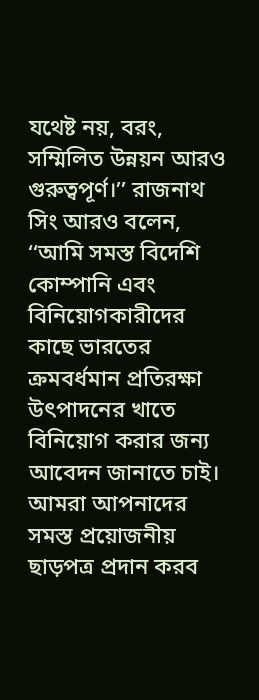যথেষ্ট নয়, বরং, সম্মিলিত উন্নয়ন আরও গুরুত্বপূর্ণ।’’ রাজনাথ সিং আরও বলেন, ‘‘আমি সমস্ত বিদেশি কোম্পানি এবং বিনিয়োগকারীদের কাছে ভারতের ক্রমবর্ধমান প্রতিরক্ষা উৎপাদনের খাতে বিনিয়োগ করার জন্য আবেদন জানাতে চাই। আমরা আপনাদের সমস্ত প্রয়োজনীয় ছাড়পত্র প্রদান করব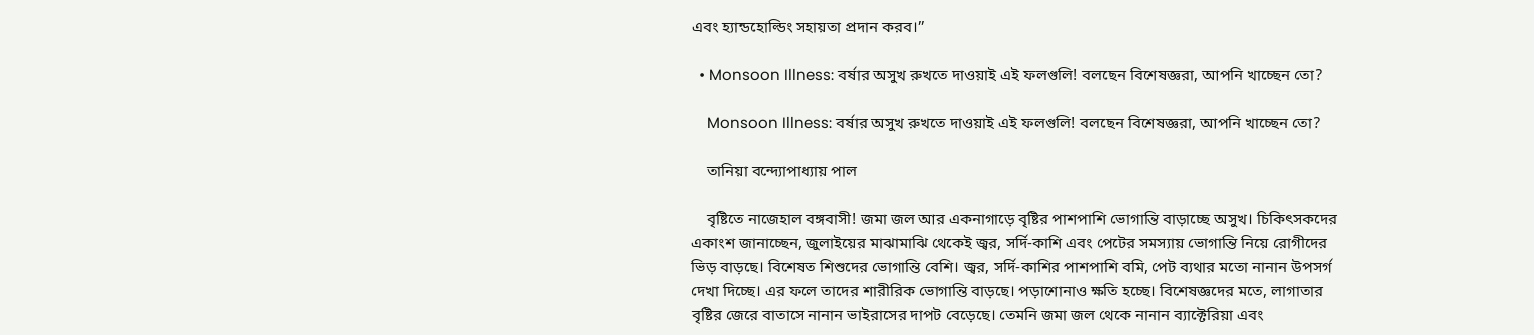এবং হ্যান্ডহোল্ডিং সহায়তা প্রদান করব।’’

  • Monsoon Illness: বর্ষার অসুখ রুখতে দাওয়াই এই ফলগুলি! বলছেন বিশেষজ্ঞরা, আপনি খাচ্ছেন তো?

    Monsoon Illness: বর্ষার অসুখ রুখতে দাওয়াই এই ফলগুলি! বলছেন বিশেষজ্ঞরা, আপনি খাচ্ছেন তো?

    তানিয়া বন্দ্যোপাধ্যায় পাল

    বৃষ্টিতে নাজেহাল বঙ্গবাসী! জমা জল আর একনাগাড়ে বৃষ্টির পাশপাশি ভোগান্তি বাড়াচ্ছে অসুখ। চিকিৎসকদের একাংশ জানাচ্ছেন, জুলাইয়ের মাঝামাঝি থেকেই জ্বর, সর্দি-কাশি এবং পেটের সমস্যায় ভোগান্তি নিয়ে রোগীদের ভিড় বাড়ছে। বিশেষত শিশুদের ভোগান্তি বেশি। জ্বর, সর্দি-কাশির পাশপাশি বমি, পেট ব্যথার মতো নানান উপসর্গ দেখা দিচ্ছে। এর ফলে তাদের শারীরিক ভোগান্তি বাড়ছে। পড়াশোনাও ক্ষতি হচ্ছে। বিশেষজ্ঞদের মতে, লাগাতার বৃষ্টির জেরে বাতাসে নানান ভাইরাসের দাপট বেড়েছে। তেমনি জমা জল থেকে নানান ব্যাক্টেরিয়া এবং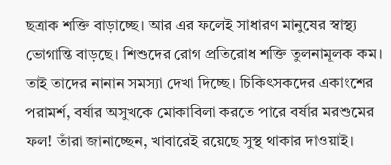ছত্রাক শক্তি বাড়াচ্ছে। আর এর ফলেই সাধারণ মানুষের স্বাস্থ্য ভোগান্তি বাড়ছে। শিশুদের রোগ প্রতিরোধ শক্তি তুলনামূলক কম। তাই তাদের নানান সমস্যা দেখা দিচ্ছে। চিকিৎসকদের একাংশের পরামর্শ, বর্ষার অসুখকে মোকাবিলা করতে পারে বর্ষার মরশুমের ফল! তাঁরা জানাচ্ছেন, খাবারেই রয়েছে সুস্থ থাকার দাওয়াই।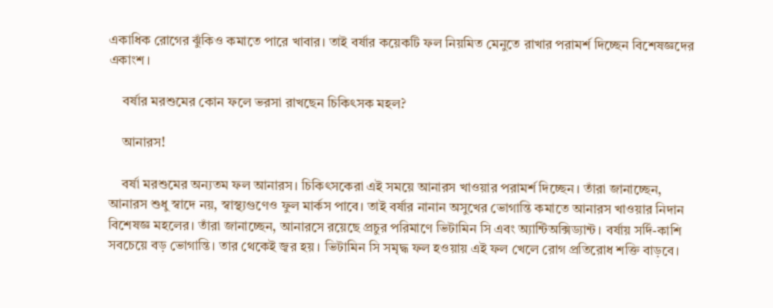একাধিক রোগের ঝুঁকিও কমাতে পারে খাবার। তাই বর্ষার কয়েকটি ফল নিয়মিত মেনুতে রাখার পরামর্শ দিচ্ছেন বিশেষজ্ঞদের একাংশ।

    বর্ষার মরশুমের কোন ফলে ভরসা রাখছেন চিকিৎসক মহল?

    আনারস!

    বর্ষা মরশুমের অন্যতম ফল আনারস। চিকিৎসকেরা এই সময়ে আনারস খাওয়ার পরামর্শ দিচ্ছেন। তাঁরা জানাচ্ছেন, আনারস শুধু স্বাদে নয়, স্বাস্থ্যগুণেও ফুল মার্কস পাবে। তাই বর্ষার নানান অসুখের ভোগান্তি কমাতে আনারস খাওয়ার নিদান বিশেষজ্ঞ মহলের। তাঁরা জানাচ্ছেন, আনারসে রয়েছে প্রচুর পরিমাণে ভিটামিন সি এবং অ্যান্টিঅক্সিড্যান্ট। বর্ষায় সর্দি-কাশি সবচেয়ে বড় ভোগান্তি। তার থেকেই জ্বর হয়। ভিটামিন সি সমৃদ্ধ ফল হওয়ায় এই ফল খেলে রোগ প্রতিরোধ শক্তি বাড়বে।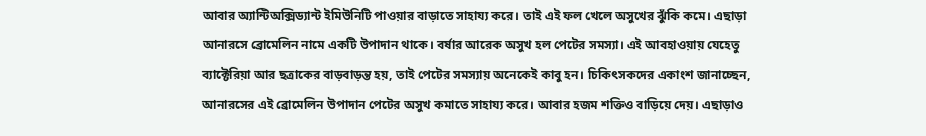আবার অ্যান্টিঅক্সিড্যান্ট ইমিউনিটি পাওয়ার বাড়াতে সাহায্য করে। তাই এই ফল খেলে অসুখের ঝুঁকি কমে। এছাড়া আনারসে ব্রোমেলিন নামে একটি উপাদান থাকে। বর্ষার আরেক অসুখ হল পেটের সমস্যা। এই আবহাওয়ায় যেহেতু ব্যাক্টেরিয়া আর ছত্রাকের বাড়বাড়ন্ত হয়, তাই পেটের সমস্যায় অনেকেই কাবু হন। চিকিৎসকদের একাংশ জানাচ্ছেন, আনারসের এই ব্রোমেলিন উপাদান পেটের অসুখ কমাতে সাহায্য করে। আবার হজম শক্তিও বাড়িয়ে দেয়। এছাড়াও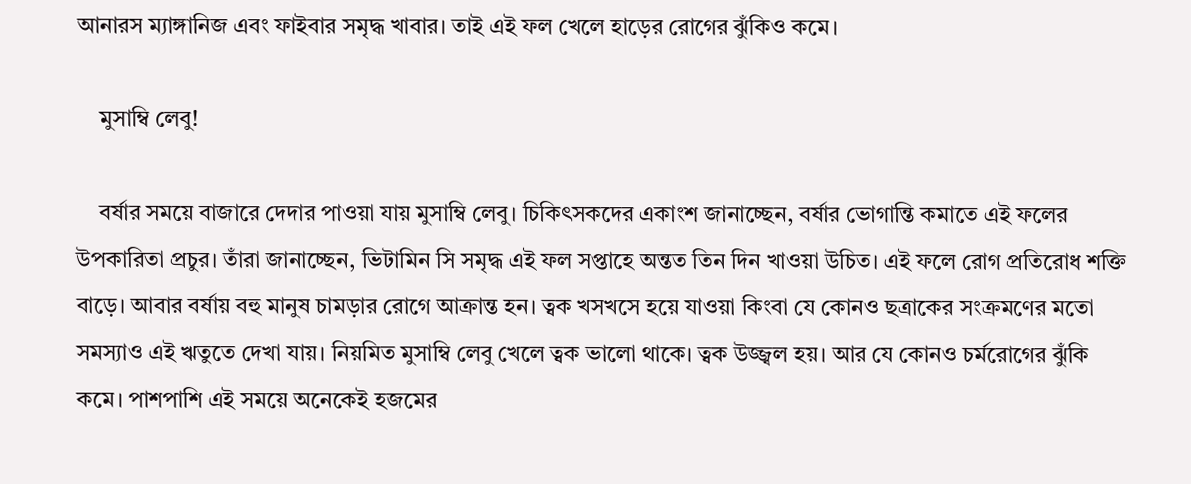আনারস ম্যাঙ্গানিজ এবং ফাইবার সমৃদ্ধ খাবার। তাই এই ফল খেলে হাড়ের রোগের ঝুঁকিও কমে।

    মুসাম্বি লেবু!

    বর্ষার সময়ে বাজারে দেদার পাওয়া যায় মুসাম্বি লেবু। চিকিৎসকদের একাংশ জানাচ্ছেন, বর্ষার ভোগান্তি কমাতে এই ফলের উপকারিতা প্রচুর। তাঁরা জানাচ্ছেন, ভিটামিন সি সমৃদ্ধ এই ফল সপ্তাহে অন্তত তিন দিন খাওয়া উচিত। এই ফলে রোগ প্রতিরোধ শক্তি বাড়ে। আবার বর্ষায় বহু মানুষ চামড়ার রোগে আক্রান্ত হন। ত্বক খসখসে হয়ে যাওয়া কিংবা যে কোনও ছত্রাকের সংক্রমণের মতো সমস্যাও এই ঋতুতে দেখা যায়। নিয়মিত মুসাম্বি লেবু খেলে ত্বক ভালো থাকে। ত্বক উজ্জ্বল হয়। আর যে কোনও চর্মরোগের ঝুঁকি কমে। পাশপাশি এই সময়ে অনেকেই হজমের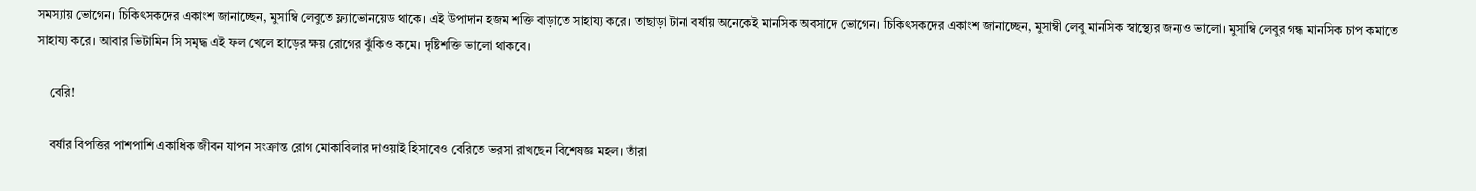সমস্যায় ভোগেন। চিকিৎসকদের একাংশ জানাচ্ছেন, মুসাম্বি লেবুতে ফ্ল্যাভোনয়েড থাকে। এই উপাদান হজম শক্তি বাড়াতে সাহায্য করে। তাছাড়া টানা বর্ষায় অনেকেই মানসিক অবসাদে ভোগেন। চিকিৎসকদের একাংশ জানাচ্ছেন, মুসাম্বী লেবু মানসিক স্বাস্থ্যের জন্যও ভালো। মুসাম্বি লেবুর গন্ধ মানসিক চাপ কমাতে সাহায্য করে। আবার ভিটামিন সি সমৃদ্ধ এই ফল খেলে হাড়ের ক্ষয় রোগের ঝুঁকিও কমে। দৃষ্টিশক্তি ভালো থাকবে।

    বেরি!

    বর্ষার বিপত্তির পাশপাশি একাধিক জীবন যাপন সংক্রান্ত রোগ মোকাবিলার দাওয়াই হিসাবেও বেরিতে ভরসা রাখছেন বিশেষজ্ঞ মহল। তাঁরা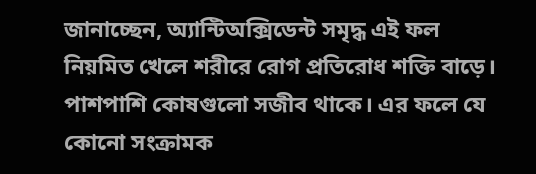জানাচ্ছেন, অ্যান্টিঅক্সিডেন্ট সমৃদ্ধ এই ফল নিয়মিত খেলে শরীরে রোগ প্রতিরোধ শক্তি বাড়ে। পাশপাশি কোষগুলো সজীব থাকে। এর ফলে যে কোনো সংক্রামক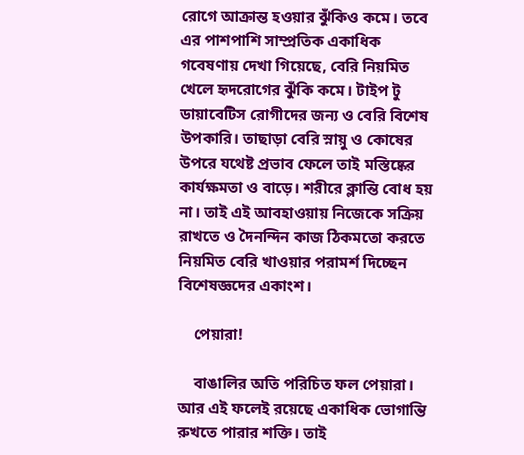রোগে আক্রান্ত হওয়ার ঝুঁকিও কমে। তবে এর পাশপাশি সাম্প্রতিক একাধিক গবেষণায় দেখা গিয়েছে, বেরি নিয়মিত খেলে হৃদরোগের ঝুঁকি কমে। টাইপ টু ডায়াবেটিস রোগীদের জন্য ও বেরি বিশেষ উপকারি। তাছাড়া বেরি স্নায়ু ও কোষের উপরে যথেষ্ট প্রভাব ফেলে তাই মস্তিষ্কের কার্যক্ষমতা ও বাড়ে। শরীরে ক্লান্তি বোধ হয় না। তাই এই আবহাওয়ায় নিজেকে সক্রিয় রাখতে ও দৈনন্দিন কাজ ঠিকমতো করতে নিয়মিত বেরি খাওয়ার পরামর্শ দিচ্ছেন বিশেষজ্ঞদের একাংশ।

    পেয়ারা!

    বাঙালির অতি পরিচিত ফল পেয়ারা। আর এই ফলেই রয়েছে একাধিক ভোগান্তি রুখতে পারার শক্তি। তাই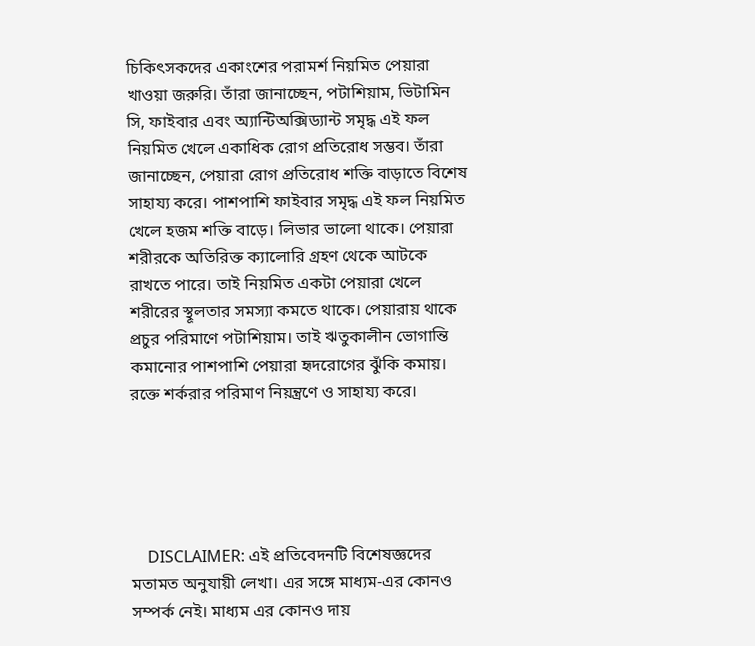চিকিৎসকদের একাংশের পরামর্শ নিয়মিত পেয়ারা খাওয়া জরুরি। তাঁরা জানাচ্ছেন, পটাশিয়াম, ভিটামিন সি, ফাইবার এবং অ্যান্টিঅক্সিড্যান্ট সমৃদ্ধ এই ফল নিয়মিত খেলে একাধিক রোগ প্রতিরোধ সম্ভব। তাঁরা জানাচ্ছেন, পেয়ারা রোগ প্রতিরোধ শক্তি বাড়াতে বিশেষ সাহায্য করে। পাশপাশি ফাইবার সমৃদ্ধ এই ফল নিয়মিত খেলে হজম শক্তি বাড়ে। লিভার ভালো থাকে। পেয়ারা শরীরকে অতিরিক্ত ক্যালোরি গ্রহণ থেকে আটকে রাখতে পারে। তাই নিয়মিত একটা পেয়ারা খেলে শরীরের স্থূলতার সমস্যা কমতে থাকে। পেয়ারায় থাকে প্রচুর পরিমাণে পটাশিয়াম। তাই ঋতুকালীন ভোগান্তি কমানোর পাশপাশি পেয়ারা হৃদরোগের ঝুঁকি কমায়‌। রক্তে শর্করার পরিমাণ নিয়ন্ত্রণে ও সাহায্য করে।





    DISCLAIMER: এই প্রতিবেদনটি বিশেষজ্ঞদের মতামত অনুযায়ী লেখা। এর সঙ্গে মাধ্যম-এর কোনও সম্পর্ক নেই। মাধ্যম এর কোনও দায়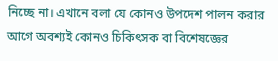নিচ্ছে না। এখানে বলা যে কোনও উপদেশ পালন করার আগে অবশ্যই কোনও চিকিৎসক বা বিশেষজ্ঞের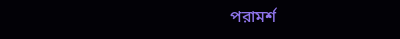পরামর্শ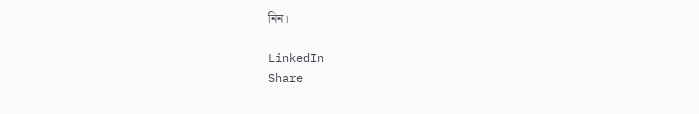নিন।

LinkedIn
Share